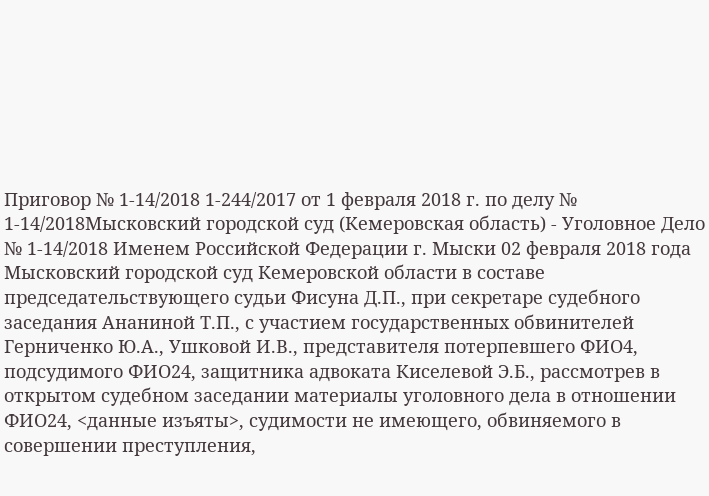Приговор № 1-14/2018 1-244/2017 от 1 февраля 2018 г. по делу № 1-14/2018Мысковский городской суд (Кемеровская область) - Уголовное Дело № 1-14/2018 Именем Российской Федерации г. Мыски 02 февраля 2018 года Мысковский городской суд Кемеровской области в составе председательствующего судьи Фисуна Д.П., при секретаре судебного заседания Ананиной Т.П., с участием государственных обвинителей Герниченко Ю.А., Ушковой И.В., представителя потерпевшего ФИО4, подсудимого ФИО24, защитника адвоката Киселевой Э.Б., рассмотрев в открытом судебном заседании материалы уголовного дела в отношении ФИО24, <данные изъяты>, судимости не имеющего, обвиняемого в совершении преступления,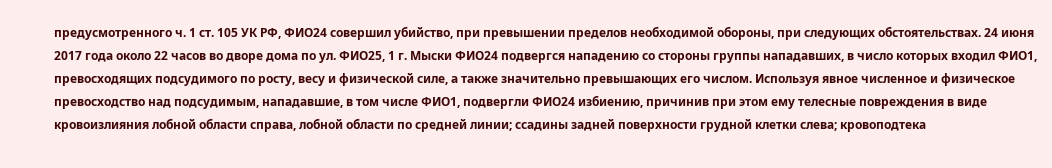предусмотренного ч. 1 ст. 105 УК РФ, ФИО24 совершил убийство, при превышении пределов необходимой обороны, при следующих обстоятельствах. 24 июня 2017 года около 22 часов во дворе дома по ул. ФИО25, 1 г. Мыски ФИО24 подвергся нападению со стороны группы нападавших, в число которых входил ФИО1, превосходящих подсудимого по росту, весу и физической силе, а также значительно превышающих его числом. Используя явное численное и физическое превосходство над подсудимым, нападавшие, в том числе ФИО1, подвергли ФИО24 избиению, причинив при этом ему телесные повреждения в виде кровоизлияния лобной области справа, лобной области по средней линии; ссадины задней поверхности грудной клетки слева; кровоподтека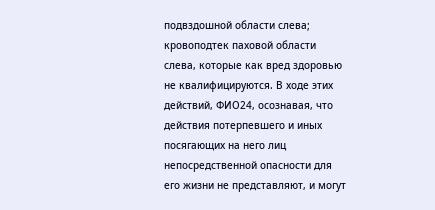подвздошной области слева; кровоподтек паховой области слева, которые как вред здоровью не квалифицируются. В ходе этих действий, ФИО24, осознавая, что действия потерпевшего и иных посягающих на него лиц непосредственной опасности для его жизни не представляют, и могут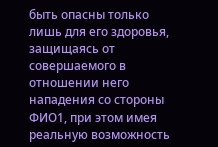быть опасны только лишь для его здоровья, защищаясь от совершаемого в отношении него нападения со стороны ФИО1, при этом имея реальную возможность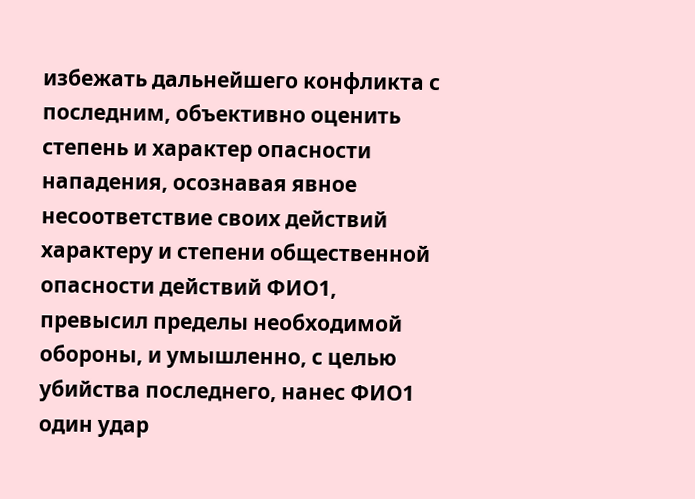избежать дальнейшего конфликта с последним, объективно оценить степень и характер опасности нападения, осознавая явное несоответствие своих действий характеру и степени общественной опасности действий ФИО1, превысил пределы необходимой обороны, и умышленно, с целью убийства последнего, нанес ФИО1 один удар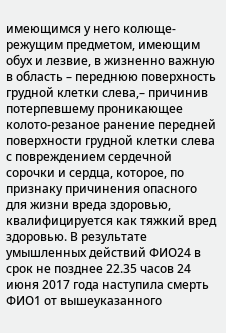имеющимся у него колюще-режущим предметом, имеющим обух и лезвие, в жизненно важную в область – переднюю поверхность грудной клетки слева,– причинив потерпевшему проникающее колото-резаное ранение передней поверхности грудной клетки слева с повреждением сердечной сорочки и сердца, которое, по признаку причинения опасного для жизни вреда здоровью, квалифицируется как тяжкий вред здоровью. В результате умышленных действий ФИО24 в срок не позднее 22.35 часов 24 июня 2017 года наступила смерть ФИО1 от вышеуказанного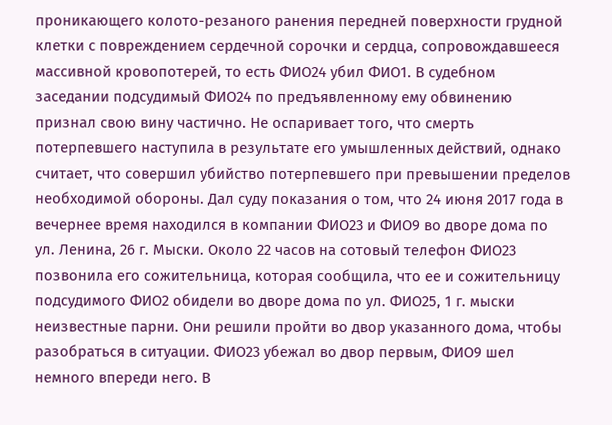проникающего колото-резаного ранения передней поверхности грудной клетки с повреждением сердечной сорочки и сердца, сопровождавшееся массивной кровопотерей, то есть ФИО24 убил ФИО1. В судебном заседании подсудимый ФИО24 по предъявленному ему обвинению признал свою вину частично. Не оспаривает того, что смерть потерпевшего наступила в результате его умышленных действий, однако считает, что совершил убийство потерпевшего при превышении пределов необходимой обороны. Дал суду показания о том, что 24 июня 2017 года в вечернее время находился в компании ФИО23 и ФИО9 во дворе дома по ул. Ленина, 26 г. Мыски. Около 22 часов на сотовый телефон ФИО23 позвонила его сожительница, которая сообщила, что ее и сожительницу подсудимого ФИО2 обидели во дворе дома по ул. ФИО25, 1 г. мыски неизвестные парни. Они решили пройти во двор указанного дома, чтобы разобраться в ситуации. ФИО23 убежал во двор первым, ФИО9 шел немного впереди него. В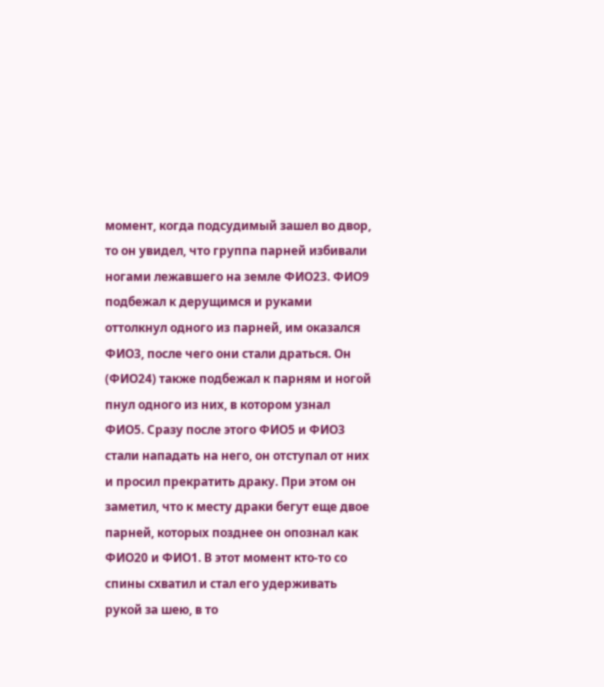момент, когда подсудимый зашел во двор, то он увидел, что группа парней избивали ногами лежавшего на земле ФИО23. ФИО9 подбежал к дерущимся и руками оттолкнул одного из парней, им оказался ФИО3, после чего они стали драться. Он (ФИО24) также подбежал к парням и ногой пнул одного из них, в котором узнал ФИО5. Сразу после этого ФИО5 и ФИО3 стали нападать на него, он отступал от них и просил прекратить драку. При этом он заметил, что к месту драки бегут еще двое парней, которых позднее он опознал как ФИО20 и ФИО1. В этот момент кто-то со спины схватил и стал его удерживать рукой за шею, в то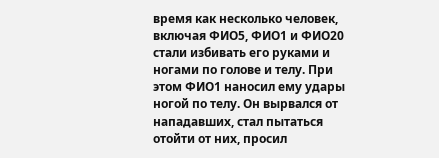время как несколько человек, включая ФИО5, ФИО1 и ФИО20 стали избивать его руками и ногами по голове и телу. При этом ФИО1 наносил ему удары ногой по телу. Он вырвался от нападавших, стал пытаться отойти от них, просил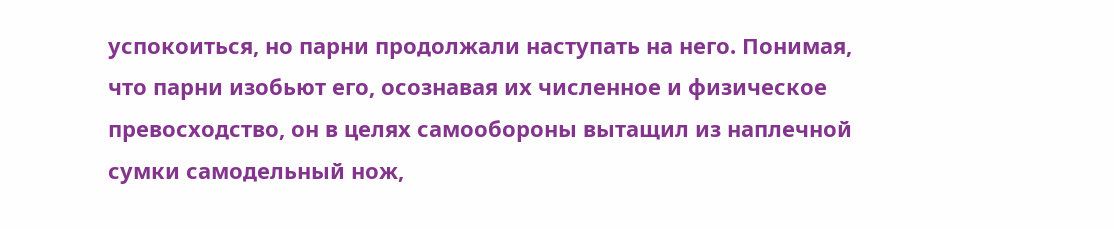успокоиться, но парни продолжали наступать на него. Понимая, что парни изобьют его, осознавая их численное и физическое превосходство, он в целях самообороны вытащил из наплечной сумки самодельный нож,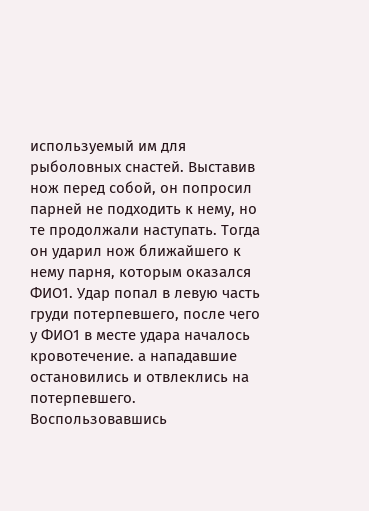используемый им для рыболовных снастей. Выставив нож перед собой, он попросил парней не подходить к нему, но те продолжали наступать. Тогда он ударил нож ближайшего к нему парня, которым оказался ФИО1. Удар попал в левую часть груди потерпевшего, после чего у ФИО1 в месте удара началось кровотечение. а нападавшие остановились и отвлеклись на потерпевшего. Воспользовавшись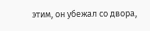этим, он убежал со двора,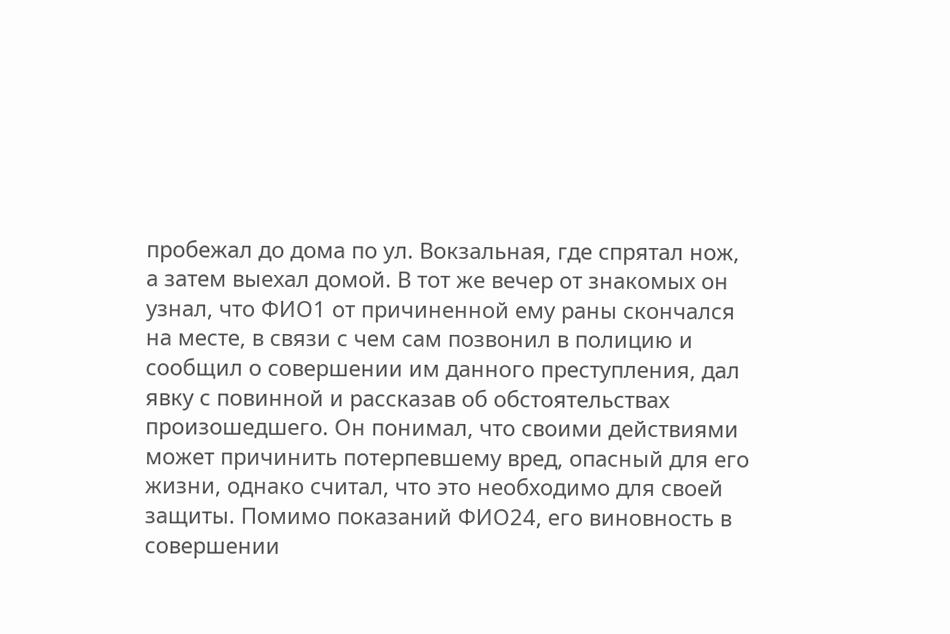пробежал до дома по ул. Вокзальная, где спрятал нож, а затем выехал домой. В тот же вечер от знакомых он узнал, что ФИО1 от причиненной ему раны скончался на месте, в связи с чем сам позвонил в полицию и сообщил о совершении им данного преступления, дал явку с повинной и рассказав об обстоятельствах произошедшего. Он понимал, что своими действиями может причинить потерпевшему вред, опасный для его жизни, однако считал, что это необходимо для своей защиты. Помимо показаний ФИО24, его виновность в совершении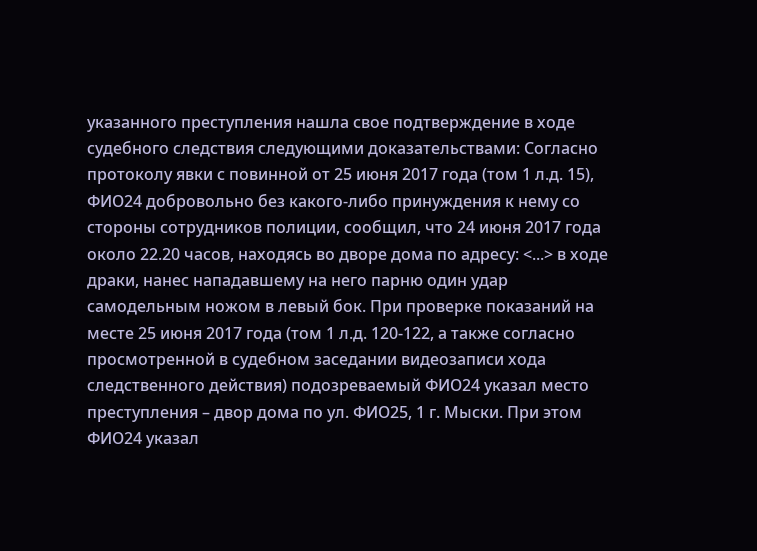указанного преступления нашла свое подтверждение в ходе судебного следствия следующими доказательствами: Согласно протоколу явки с повинной от 25 июня 2017 года (том 1 л.д. 15), ФИО24 добровольно без какого-либо принуждения к нему со стороны сотрудников полиции, сообщил, что 24 июня 2017 года около 22.20 часов, находясь во дворе дома по адресу: <...> в ходе драки, нанес нападавшему на него парню один удар самодельным ножом в левый бок. При проверке показаний на месте 25 июня 2017 года (том 1 л.д. 120-122, а также согласно просмотренной в судебном заседании видеозаписи хода следственного действия) подозреваемый ФИО24 указал место преступления – двор дома по ул. ФИО25, 1 г. Мыски. При этом ФИО24 указал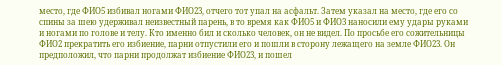место, где ФИО5 избивал ногами ФИО23, отчего тот упал на асфальт. Затем указал на место, где его со спины за шею удерживал неизвестный парень, в то время как ФИО5 и ФИО3 наносили ему удары руками и ногами по голове и телу. Кто именно бил и сколько человек, он не видел. По просьбе его сожительницы ФИО2 прекратить его избиение, парни отпустили его и пошли в сторону лежащего на земле ФИО23. Он предположил, что парни продолжат избиение ФИО23, и пошел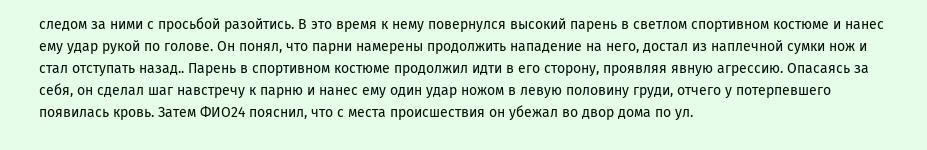следом за ними с просьбой разойтись. В это время к нему повернулся высокий парень в светлом спортивном костюме и нанес ему удар рукой по голове. Он понял, что парни намерены продолжить нападение на него, достал из наплечной сумки нож и стал отступать назад.. Парень в спортивном костюме продолжил идти в его сторону, проявляя явную агрессию. Опасаясь за себя, он сделал шаг навстречу к парню и нанес ему один удар ножом в левую половину груди, отчего у потерпевшего появилась кровь. Затем ФИО24 пояснил, что с места происшествия он убежал во двор дома по ул.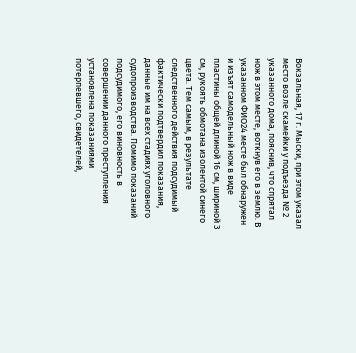Вокзальная, 17 г. Мыски, при этом указал место возле скамейки у подъезда № 2 указанного дома, пояснив, что спрятал нож в этом месте, воткнув его в землю. В указанном ФИО24 месте был обнаружен и изъят самодельный нож в виде пластины общей длиной 16 см, шириной 3 см, рукоять обмотана изолентой синего цвета. Тем самым, в результате следственного действия подсудимый фактически подтвердил показания, данные им на всех стадиях уголовного судопроизводства. Помимо показаний подсудимого, его виновность в совершении данного преступления установлена показаниями потерпевшего, свидетелей,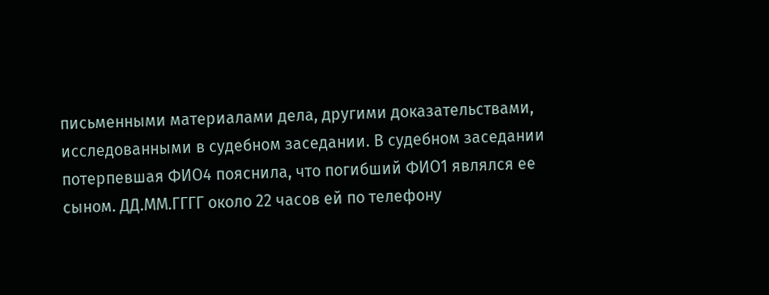письменными материалами дела, другими доказательствами, исследованными в судебном заседании. В судебном заседании потерпевшая ФИО4 пояснила, что погибший ФИО1 являлся ее сыном. ДД.ММ.ГГГГ около 22 часов ей по телефону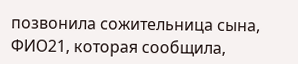позвонила сожительница сына, ФИО21, которая сообщила,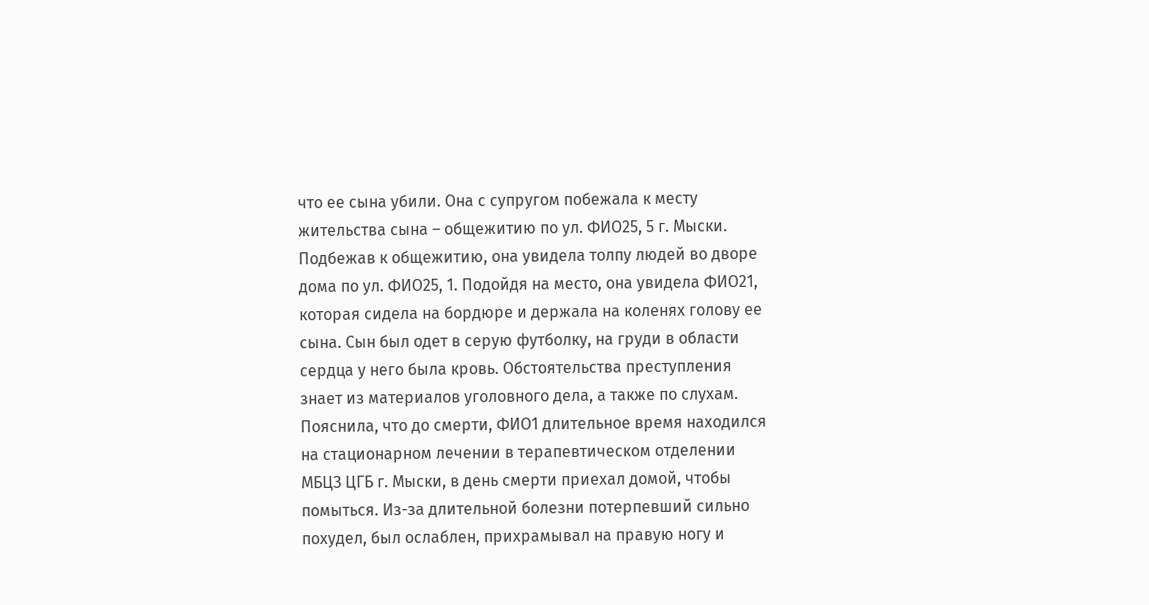что ее сына убили. Она с супругом побежала к месту жительства сына – общежитию по ул. ФИО25, 5 г. Мыски. Подбежав к общежитию, она увидела толпу людей во дворе дома по ул. ФИО25, 1. Подойдя на место, она увидела ФИО21, которая сидела на бордюре и держала на коленях голову ее сына. Сын был одет в серую футболку, на груди в области сердца у него была кровь. Обстоятельства преступления знает из материалов уголовного дела, а также по слухам. Пояснила, что до смерти, ФИО1 длительное время находился на стационарном лечении в терапевтическом отделении МБЦЗ ЦГБ г. Мыски, в день смерти приехал домой, чтобы помыться. Из-за длительной болезни потерпевший сильно похудел, был ослаблен, прихрамывал на правую ногу и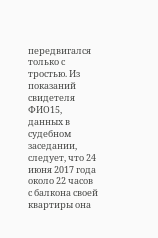передвигался только с тростью. Из показаний свидетеля ФИО15, данных в судебном заседании, следует, что 24 июня 2017 года около 22 часов с балкона своей квартиры она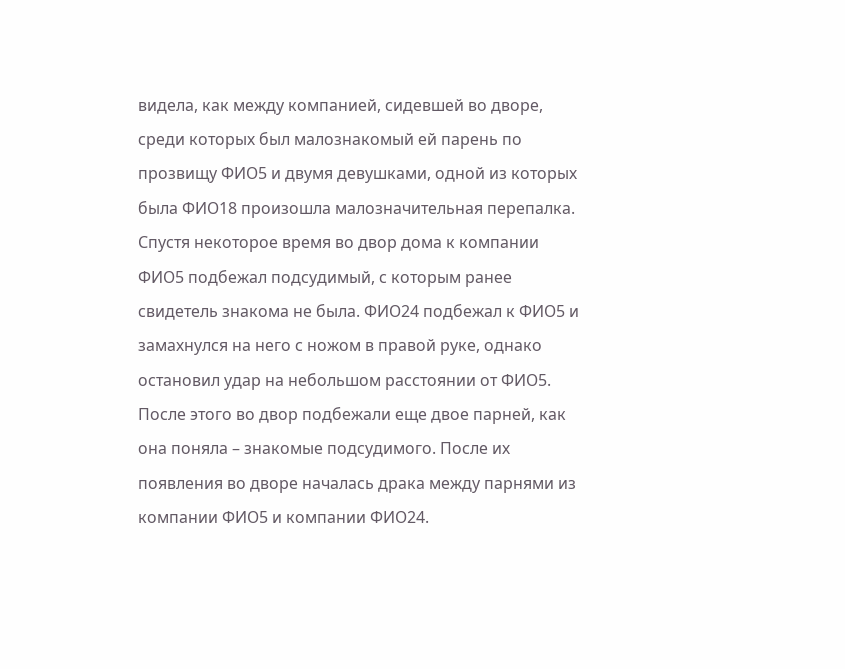видела, как между компанией, сидевшей во дворе, среди которых был малознакомый ей парень по прозвищу ФИО5 и двумя девушками, одной из которых была ФИО18 произошла малозначительная перепалка. Спустя некоторое время во двор дома к компании ФИО5 подбежал подсудимый, с которым ранее свидетель знакома не была. ФИО24 подбежал к ФИО5 и замахнулся на него с ножом в правой руке, однако остановил удар на небольшом расстоянии от ФИО5. После этого во двор подбежали еще двое парней, как она поняла – знакомые подсудимого. После их появления во дворе началась драка между парнями из компании ФИО5 и компании ФИО24.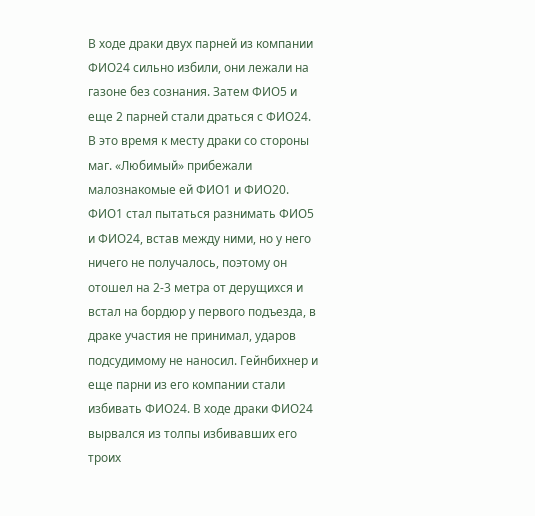В ходе драки двух парней из компании ФИО24 сильно избили, они лежали на газоне без сознания. Затем ФИО5 и еще 2 парней стали драться с ФИО24. В это время к месту драки со стороны маг. «Любимый» прибежали малознакомые ей ФИО1 и ФИО20. ФИО1 стал пытаться разнимать ФИО5 и ФИО24, встав между ними, но у него ничего не получалось, поэтому он отошел на 2-3 метра от дерущихся и встал на бордюр у первого подъезда, в драке участия не принимал, ударов подсудимому не наносил. Гейнбихнер и еще парни из его компании стали избивать ФИО24. В ходе драки ФИО24 вырвался из толпы избивавших его троих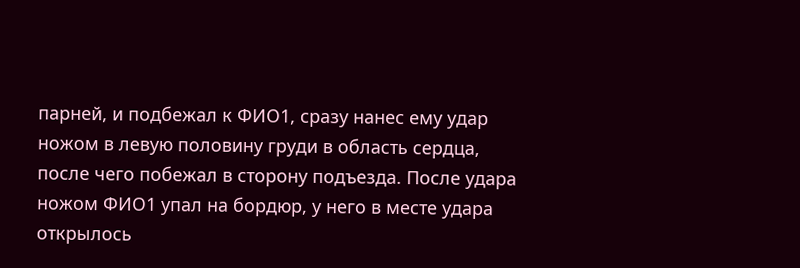парней, и подбежал к ФИО1, сразу нанес ему удар ножом в левую половину груди в область сердца, после чего побежал в сторону подъезда. После удара ножом ФИО1 упал на бордюр, у него в месте удара открылось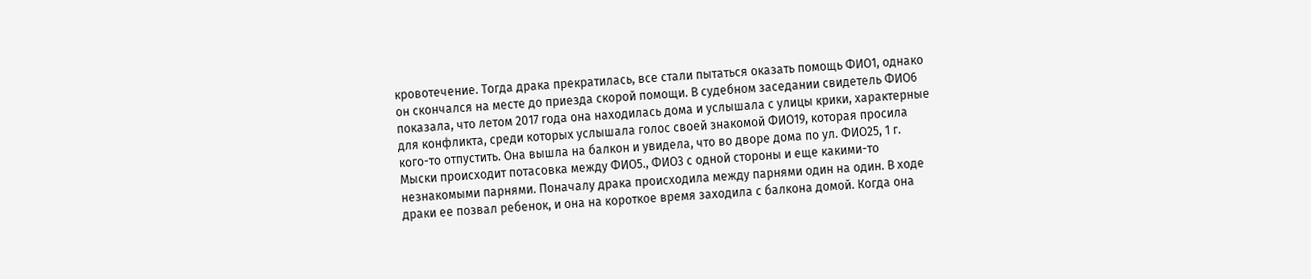кровотечение. Тогда драка прекратилась, все стали пытаться оказать помощь ФИО1, однако он скончался на месте до приезда скорой помощи. В судебном заседании свидетель ФИО6 показала, что летом 2017 года она находилась дома и услышала с улицы крики, характерные для конфликта, среди которых услышала голос своей знакомой ФИО19, которая просила кого-то отпустить. Она вышла на балкон и увидела, что во дворе дома по ул. ФИО25, 1 г. Мыски происходит потасовка между ФИО5., ФИО3 с одной стороны и еще какими-то незнакомыми парнями. Поначалу драка происходила между парнями один на один. В ходе драки ее позвал ребенок, и она на короткое время заходила с балкона домой. Когда она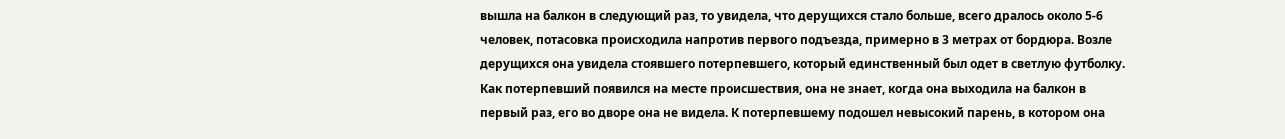вышла на балкон в следующий раз, то увидела, что дерущихся стало больше, всего дралось около 5-6 человек, потасовка происходила напротив первого подъезда, примерно в 3 метрах от бордюра. Возле дерущихся она увидела стоявшего потерпевшего, который единственный был одет в светлую футболку. Как потерпевший появился на месте происшествия, она не знает, когда она выходила на балкон в первый раз, его во дворе она не видела. К потерпевшему подошел невысокий парень, в котором она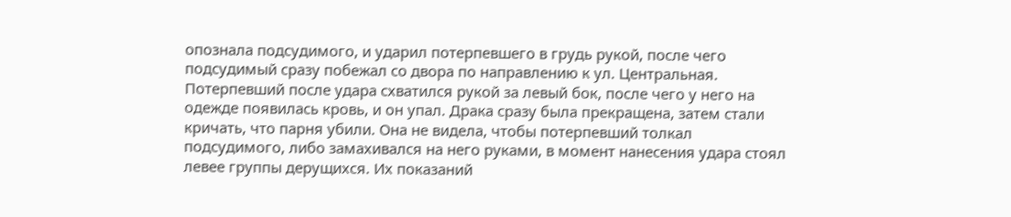опознала подсудимого, и ударил потерпевшего в грудь рукой, после чего подсудимый сразу побежал со двора по направлению к ул. Центральная. Потерпевший после удара схватился рукой за левый бок, после чего у него на одежде появилась кровь, и он упал. Драка сразу была прекращена, затем стали кричать, что парня убили. Она не видела, чтобы потерпевший толкал подсудимого, либо замахивался на него руками, в момент нанесения удара стоял левее группы дерущихся. Их показаний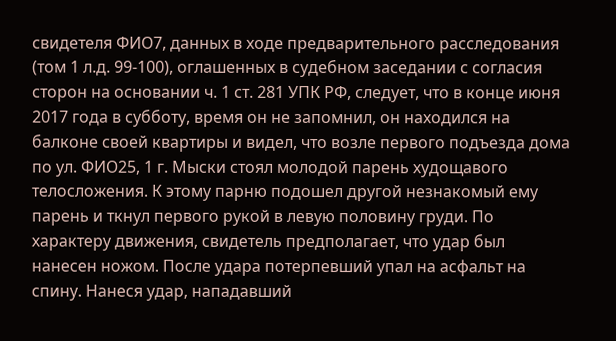свидетеля ФИО7, данных в ходе предварительного расследования (том 1 л.д. 99-100), оглашенных в судебном заседании с согласия сторон на основании ч. 1 ст. 281 УПК РФ, следует, что в конце июня 2017 года в субботу, время он не запомнил, он находился на балконе своей квартиры и видел, что возле первого подъезда дома по ул. ФИО25, 1 г. Мыски стоял молодой парень худощавого телосложения. К этому парню подошел другой незнакомый ему парень и ткнул первого рукой в левую половину груди. По характеру движения, свидетель предполагает, что удар был нанесен ножом. После удара потерпевший упал на асфальт на спину. Нанеся удар, нападавший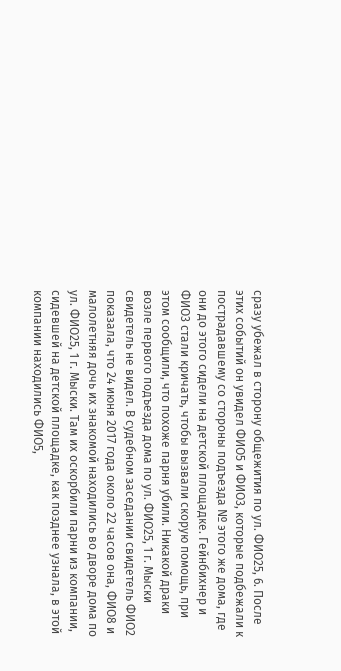сразу убежал в сторону общежития по ул. ФИО25, 6. После этих событий он увидел ФИО5 и ФИО3, которые подбежали к пострадавшему со стороны подъезда № этого же дома, где они до этого сидели на детской площадке. Гейнбихнер и ФИО3 стали кричать, чтобы вызвали скорую помощь, при этом сообщили, что похоже парня убили. Никакой драки возле первого подъезда дома по ул. ФИО25, 1 г. Мыски свидетель не видел. В судебном заседании свидетель ФИО2 показала, что 24 июня 2017 года около 22 часов она, ФИО8 и малолетняя дочь их знакомой находились во дворе дома по ул. ФИО25, 1 г. Мыски. Там их оскорбили парни из компании, сидевшей на детской площадке, как позднее узнала, в этой компании находились ФИО5,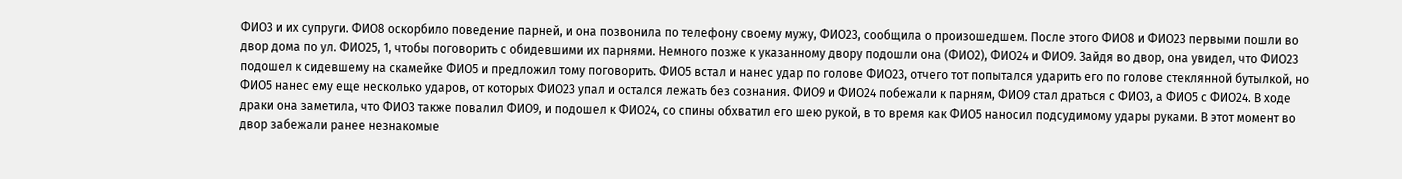ФИО3 и их супруги. ФИО8 оскорбило поведение парней, и она позвонила по телефону своему мужу, ФИО23, сообщила о произошедшем. После этого ФИО8 и ФИО23 первыми пошли во двор дома по ул. ФИО25, 1, чтобы поговорить с обидевшими их парнями. Немного позже к указанному двору подошли она (ФИО2), ФИО24 и ФИО9. Зайдя во двор, она увидел, что ФИО23 подошел к сидевшему на скамейке ФИО5 и предложил тому поговорить. ФИО5 встал и нанес удар по голове ФИО23, отчего тот попытался ударить его по голове стеклянной бутылкой, но ФИО5 нанес ему еще несколько ударов, от которых ФИО23 упал и остался лежать без сознания. ФИО9 и ФИО24 побежали к парням, ФИО9 стал драться с ФИО3, а ФИО5 с ФИО24. В ходе драки она заметила, что ФИО3 также повалил ФИО9, и подошел к ФИО24, со спины обхватил его шею рукой, в то время как ФИО5 наносил подсудимому удары руками. В этот момент во двор забежали ранее незнакомые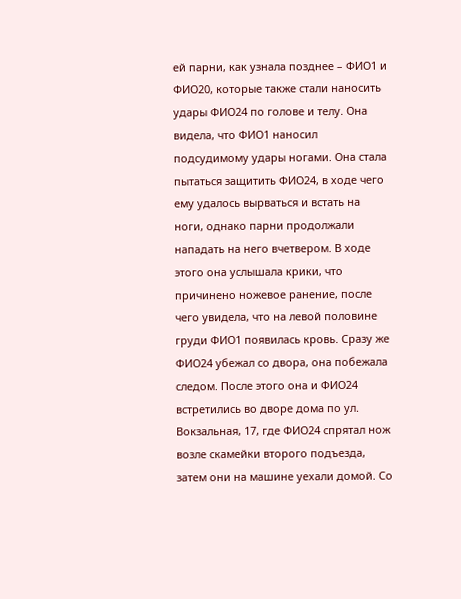ей парни, как узнала позднее – ФИО1 и ФИО20, которые также стали наносить удары ФИО24 по голове и телу. Она видела, что ФИО1 наносил подсудимому удары ногами. Она стала пытаться защитить ФИО24, в ходе чего ему удалось вырваться и встать на ноги, однако парни продолжали нападать на него вчетвером. В ходе этого она услышала крики, что причинено ножевое ранение, после чего увидела, что на левой половине груди ФИО1 появилась кровь. Сразу же ФИО24 убежал со двора, она побежала следом. После этого она и ФИО24 встретились во дворе дома по ул. Вокзальная, 17, где ФИО24 спрятал нож возле скамейки второго подъезда, затем они на машине уехали домой. Со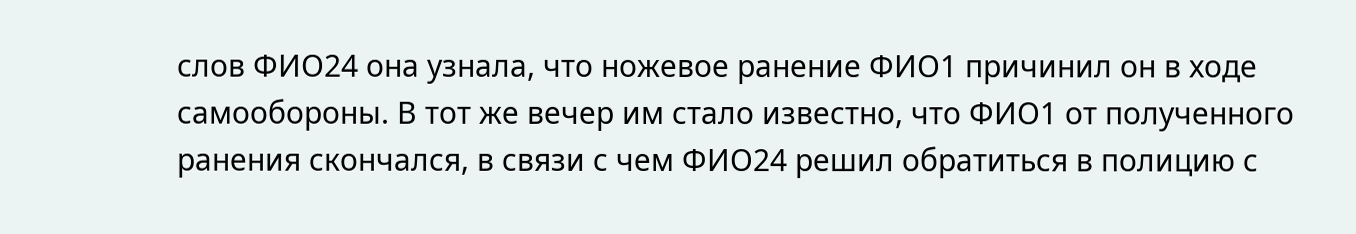слов ФИО24 она узнала, что ножевое ранение ФИО1 причинил он в ходе самообороны. В тот же вечер им стало известно, что ФИО1 от полученного ранения скончался, в связи с чем ФИО24 решил обратиться в полицию с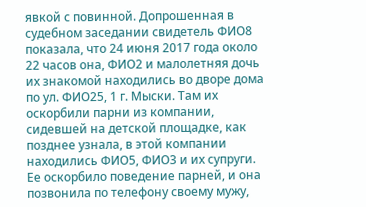явкой с повинной. Допрошенная в судебном заседании свидетель ФИО8 показала, что 24 июня 2017 года около 22 часов она, ФИО2 и малолетняя дочь их знакомой находились во дворе дома по ул. ФИО25, 1 г. Мыски. Там их оскорбили парни из компании, сидевшей на детской площадке, как позднее узнала, в этой компании находились ФИО5, ФИО3 и их супруги. Ее оскорбило поведение парней, и она позвонила по телефону своему мужу,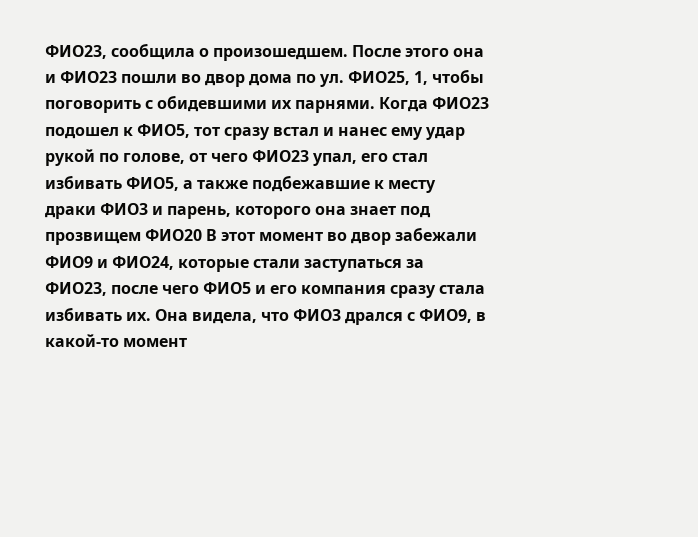ФИО23, сообщила о произошедшем. После этого она и ФИО23 пошли во двор дома по ул. ФИО25, 1, чтобы поговорить с обидевшими их парнями. Когда ФИО23 подошел к ФИО5, тот сразу встал и нанес ему удар рукой по голове, от чего ФИО23 упал, его стал избивать ФИО5, а также подбежавшие к месту драки ФИО3 и парень, которого она знает под прозвищем ФИО20 В этот момент во двор забежали ФИО9 и ФИО24, которые стали заступаться за ФИО23, после чего ФИО5 и его компания сразу стала избивать их. Она видела, что ФИО3 дрался с ФИО9, в какой-то момент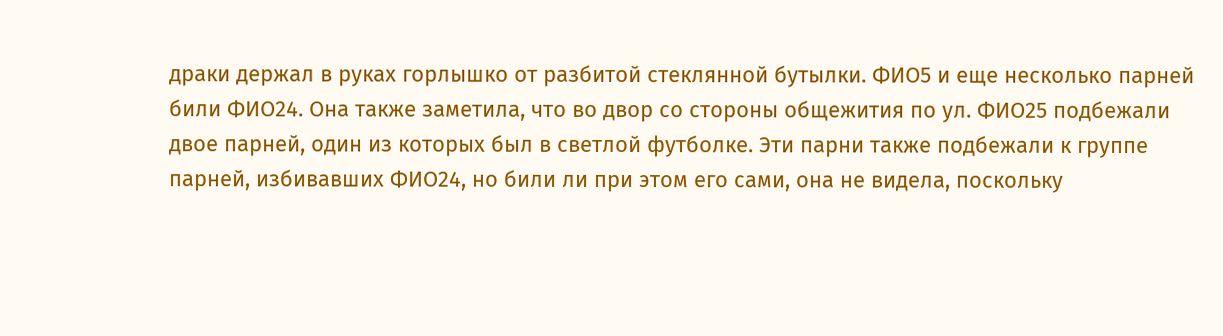драки держал в руках горлышко от разбитой стеклянной бутылки. ФИО5 и еще несколько парней били ФИО24. Она также заметила, что во двор со стороны общежития по ул. ФИО25 подбежали двое парней, один из которых был в светлой футболке. Эти парни также подбежали к группе парней, избивавших ФИО24, но били ли при этом его сами, она не видела, поскольку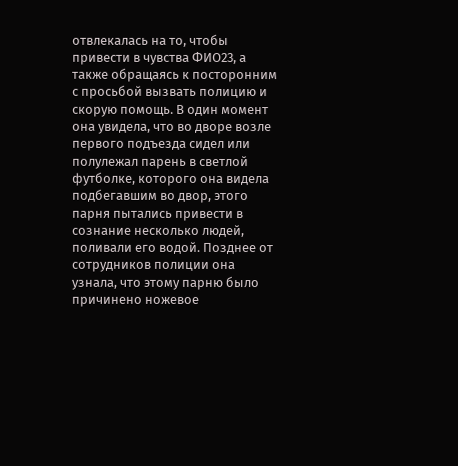отвлекалась на то, чтобы привести в чувства ФИО23, а также обращаясь к посторонним с просьбой вызвать полицию и скорую помощь. В один момент она увидела, что во дворе возле первого подъезда сидел или полулежал парень в светлой футболке, которого она видела подбегавшим во двор, этого парня пытались привести в сознание несколько людей, поливали его водой. Позднее от сотрудников полиции она узнала, что этому парню было причинено ножевое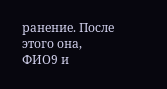ранение. После этого она, ФИО9 и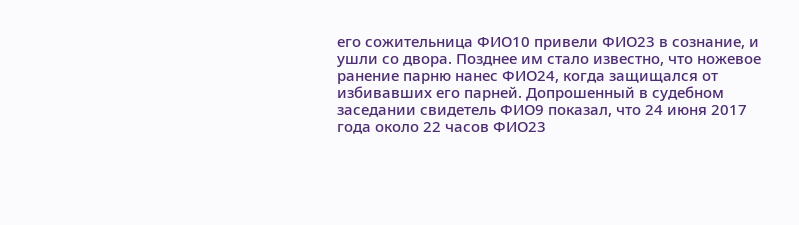его сожительница ФИО10 привели ФИО23 в сознание, и ушли со двора. Позднее им стало известно, что ножевое ранение парню нанес ФИО24, когда защищался от избивавших его парней. Допрошенный в судебном заседании свидетель ФИО9 показал, что 24 июня 2017 года около 22 часов ФИО23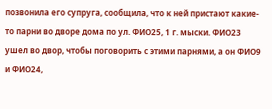позвонила его супруга, сообщила, что к ней пристают какие-то парни во дворе дома по ул. ФИО25, 1 г. мыски. ФИО23 ушел во двор, чтобы поговорить с этими парнями, а он ФИО9 и ФИО24,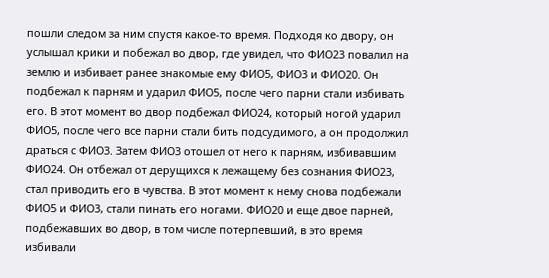пошли следом за ним спустя какое-то время. Подходя ко двору, он услышал крики и побежал во двор, где увидел, что ФИО23 повалил на землю и избивает ранее знакомые ему ФИО5, ФИО3 и ФИО20. Он подбежал к парням и ударил ФИО5, после чего парни стали избивать его. В этот момент во двор подбежал ФИО24, который ногой ударил ФИО5, после чего все парни стали бить подсудимого, а он продолжил драться с ФИО3. Затем ФИО3 отошел от него к парням, избивавшим ФИО24. Он отбежал от дерущихся к лежащему без сознания ФИО23, стал приводить его в чувства. В этот момент к нему снова подбежали ФИО5 и ФИО3, стали пинать его ногами. ФИО20 и еще двое парней, подбежавших во двор, в том числе потерпевший, в это время избивали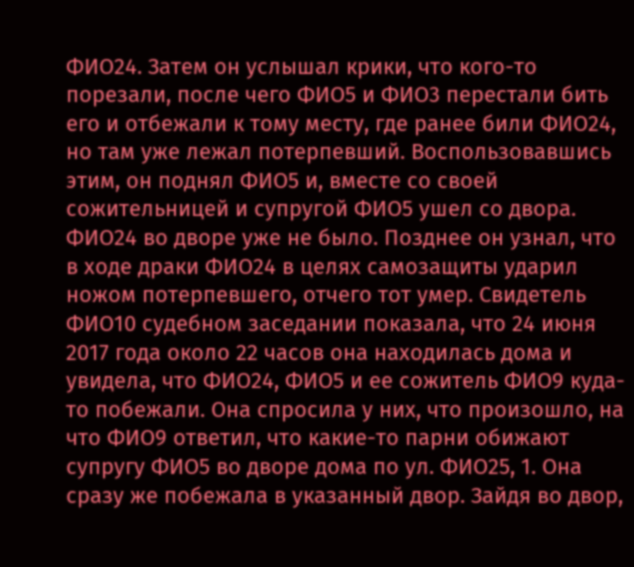ФИО24. Затем он услышал крики, что кого-то порезали, после чего ФИО5 и ФИО3 перестали бить его и отбежали к тому месту, где ранее били ФИО24, но там уже лежал потерпевший. Воспользовавшись этим, он поднял ФИО5 и, вместе со своей сожительницей и супругой ФИО5 ушел со двора. ФИО24 во дворе уже не было. Позднее он узнал, что в ходе драки ФИО24 в целях самозащиты ударил ножом потерпевшего, отчего тот умер. Свидетель ФИО10 судебном заседании показала, что 24 июня 2017 года около 22 часов она находилась дома и увидела, что ФИО24, ФИО5 и ее сожитель ФИО9 куда-то побежали. Она спросила у них, что произошло, на что ФИО9 ответил, что какие-то парни обижают супругу ФИО5 во дворе дома по ул. ФИО25, 1. Она сразу же побежала в указанный двор. Зайдя во двор,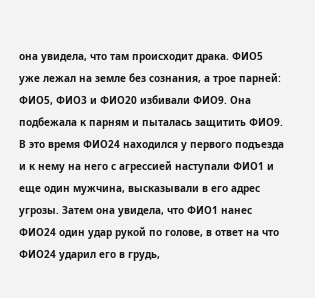она увидела, что там происходит драка. ФИО5 уже лежал на земле без сознания, а трое парней: ФИО5, ФИО3 и ФИО20 избивали ФИО9. Она подбежала к парням и пыталась защитить ФИО9. В это время ФИО24 находился у первого подъезда и к нему на него с агрессией наступали ФИО1 и еще один мужчина, высказывали в его адрес угрозы. Затем она увидела, что ФИО1 нанес ФИО24 один удар рукой по голове, в ответ на что ФИО24 ударил его в грудь,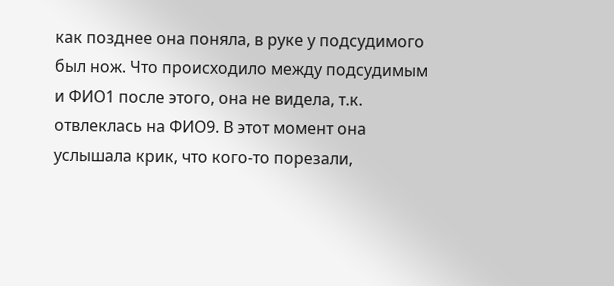как позднее она поняла, в руке у подсудимого был нож. Что происходило между подсудимым и ФИО1 после этого, она не видела, т.к. отвлеклась на ФИО9. В этот момент она услышала крик, что кого-то порезали,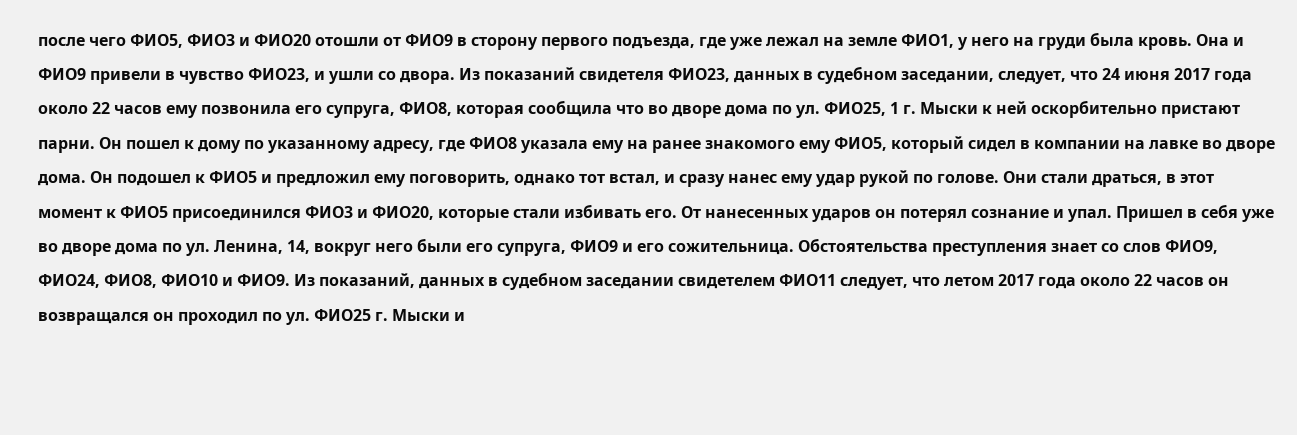после чего ФИО5, ФИО3 и ФИО20 отошли от ФИО9 в сторону первого подъезда, где уже лежал на земле ФИО1, у него на груди была кровь. Она и ФИО9 привели в чувство ФИО23, и ушли со двора. Из показаний свидетеля ФИО23, данных в судебном заседании, следует, что 24 июня 2017 года около 22 часов ему позвонила его супруга, ФИО8, которая сообщила что во дворе дома по ул. ФИО25, 1 г. Мыски к ней оскорбительно пристают парни. Он пошел к дому по указанному адресу, где ФИО8 указала ему на ранее знакомого ему ФИО5, который сидел в компании на лавке во дворе дома. Он подошел к ФИО5 и предложил ему поговорить, однако тот встал, и сразу нанес ему удар рукой по голове. Они стали драться, в этот момент к ФИО5 присоединился ФИО3 и ФИО20, которые стали избивать его. От нанесенных ударов он потерял сознание и упал. Пришел в себя уже во дворе дома по ул. Ленина, 14, вокруг него были его супруга, ФИО9 и его сожительница. Обстоятельства преступления знает со слов ФИО9, ФИО24, ФИО8, ФИО10 и ФИО9. Из показаний, данных в судебном заседании свидетелем ФИО11 следует, что летом 2017 года около 22 часов он возвращался он проходил по ул. ФИО25 г. Мыски и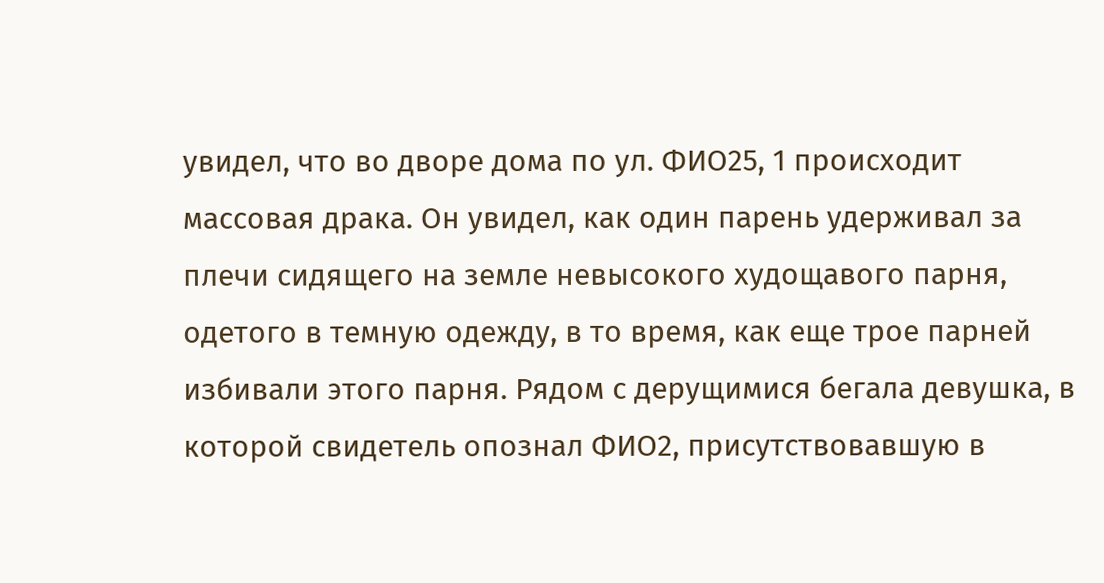увидел, что во дворе дома по ул. ФИО25, 1 происходит массовая драка. Он увидел, как один парень удерживал за плечи сидящего на земле невысокого худощавого парня, одетого в темную одежду, в то время, как еще трое парней избивали этого парня. Рядом с дерущимися бегала девушка, в которой свидетель опознал ФИО2, присутствовавшую в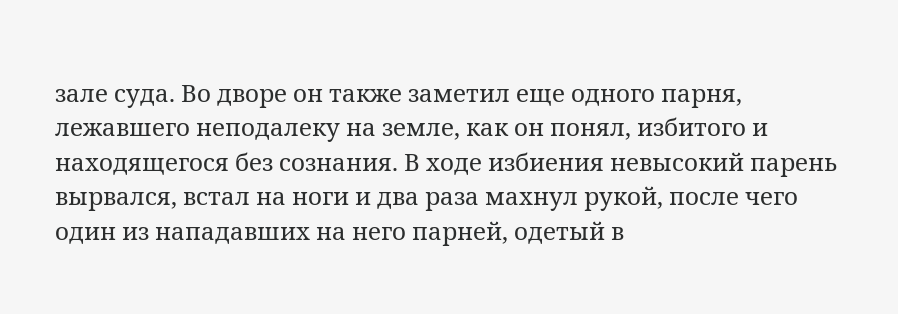зале суда. Во дворе он также заметил еще одного парня, лежавшего неподалеку на земле, как он понял, избитого и находящегося без сознания. В ходе избиения невысокий парень вырвался, встал на ноги и два раза махнул рукой, после чего один из нападавших на него парней, одетый в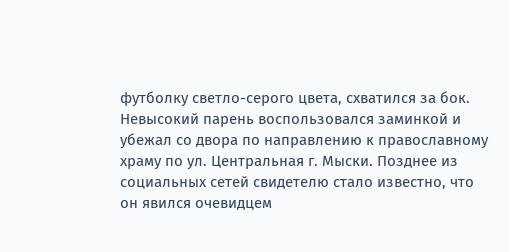футболку светло-серого цвета, схватился за бок. Невысокий парень воспользовался заминкой и убежал со двора по направлению к православному храму по ул. Центральная г. Мыски. Позднее из социальных сетей свидетелю стало известно, что он явился очевидцем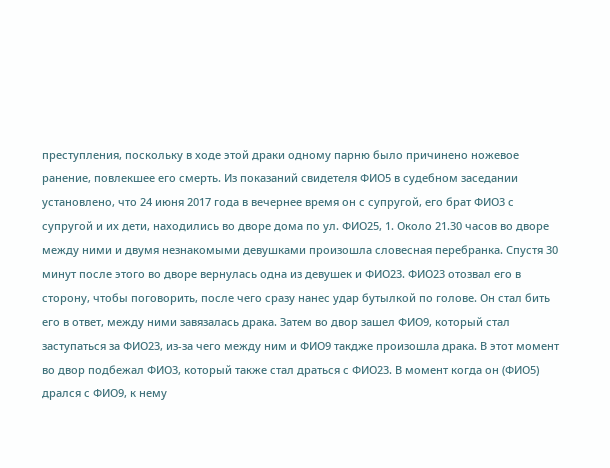преступления, поскольку в ходе этой драки одному парню было причинено ножевое ранение, повлекшее его смерть. Из показаний свидетеля ФИО5 в судебном заседании установлено, что 24 июня 2017 года в вечернее время он с супругой, его брат ФИО3 с супругой и их дети, находились во дворе дома по ул. ФИО25, 1. Около 21.30 часов во дворе между ними и двумя незнакомыми девушками произошла словесная перебранка. Спустя 30 минут после этого во дворе вернулась одна из девушек и ФИО23. ФИО23 отозвал его в сторону, чтобы поговорить, после чего сразу нанес удар бутылкой по голове. Он стал бить его в ответ, между ними завязалась драка. Затем во двор зашел ФИО9, который стал заступаться за ФИО23, из-за чего между ним и ФИО9 такдже произошла драка. В этот момент во двор подбежал ФИО3, который также стал драться с ФИО23. В момент когда он (ФИО5) дрался с ФИО9, к нему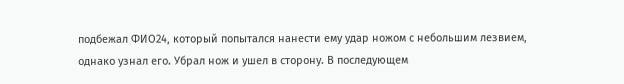подбежал ФИО24, который попытался нанести ему удар ножом с небольшим лезвием, однако узнал его. Убрал нож и ушел в сторону. В последующем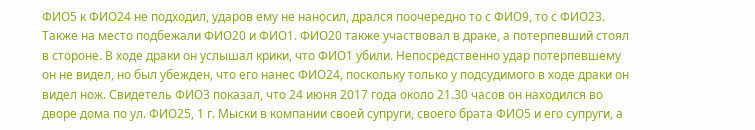ФИО5 к ФИО24 не подходил, ударов ему не наносил, дрался поочередно то с ФИО9, то с ФИО23. Также на место подбежали ФИО20 и ФИО1. ФИО20 также участвовал в драке, а потерпевший стоял в стороне. В ходе драки он услышал крики, что ФИО1 убили. Непосредственно удар потерпевшему он не видел, но был убежден, что его нанес ФИО24, поскольку только у подсудимого в ходе драки он видел нож. Свидетель ФИО3 показал, что 24 июня 2017 года около 21.30 часов он находился во дворе дома по ул. ФИО25, 1 г. Мыски в компании своей супруги, своего брата ФИО5 и его супруги, а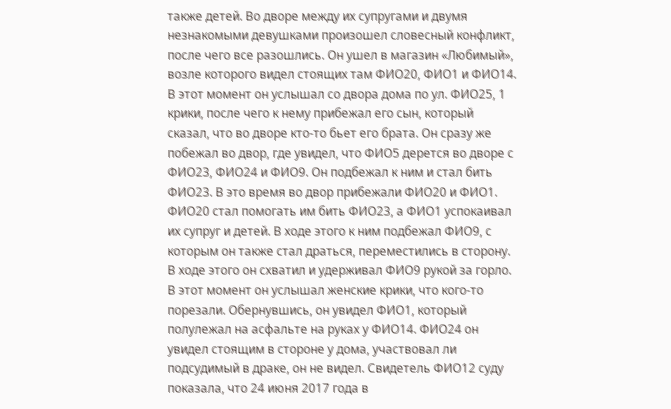также детей. Во дворе между их супругами и двумя незнакомыми девушками произошел словесный конфликт, после чего все разошлись. Он ушел в магазин «Любимый», возле которого видел стоящих там ФИО20, ФИО1 и ФИО14. В этот момент он услышал со двора дома по ул. ФИО25, 1 крики, после чего к нему прибежал его сын, который сказал, что во дворе кто-то бьет его брата. Он сразу же побежал во двор, где увидел, что ФИО5 дерется во дворе с ФИО23, ФИО24 и ФИО9. Он подбежал к ним и стал бить ФИО23. В это время во двор прибежали ФИО20 и ФИО1. ФИО20 стал помогать им бить ФИО23, а ФИО1 успокаивал их супруг и детей. В ходе этого к ним подбежал ФИО9, с которым он также стал драться, переместились в сторону. В ходе этого он схватил и удерживал ФИО9 рукой за горло. В этот момент он услышал женские крики, что кого-то порезали. Обернувшись, он увидел ФИО1, который полулежал на асфальте на руках у ФИО14. ФИО24 он увидел стоящим в стороне у дома, участвовал ли подсудимый в драке, он не видел. Свидетель ФИО12 суду показала, что 24 июня 2017 года в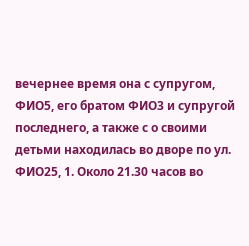вечернее время она с супругом, ФИО5, его братом ФИО3 и супругой последнего, а также с о своими детьми находилась во дворе по ул. ФИО25, 1. Около 21.30 часов во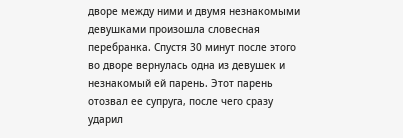дворе между ними и двумя незнакомыми девушками произошла словесная перебранка. Спустя 30 минут после этого во дворе вернулась одна из девушек и незнакомый ей парень. Этот парень отозвал ее супруга, после чего сразу ударил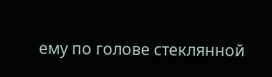ему по голове стеклянной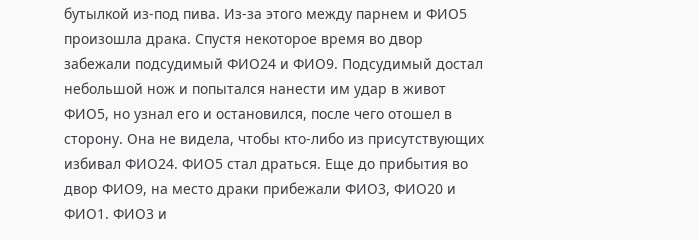бутылкой из-под пива. Из-за этого между парнем и ФИО5 произошла драка. Спустя некоторое время во двор забежали подсудимый ФИО24 и ФИО9. Подсудимый достал небольшой нож и попытался нанести им удар в живот ФИО5, но узнал его и остановился, после чего отошел в сторону. Она не видела, чтобы кто-либо из присутствующих избивал ФИО24. ФИО5 стал драться. Еще до прибытия во двор ФИО9, на место драки прибежали ФИО3, ФИО20 и ФИО1. ФИО3 и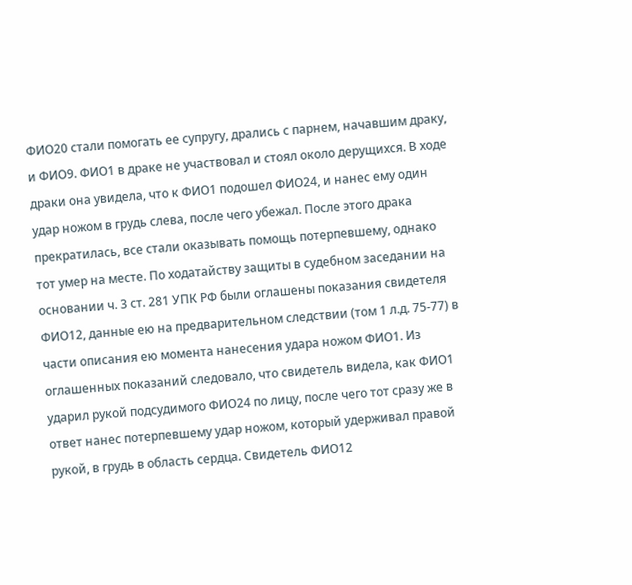ФИО20 стали помогать ее супругу, дрались с парнем, начавшим драку, и ФИО9. ФИО1 в драке не участвовал и стоял около дерущихся. В ходе драки она увидела, что к ФИО1 подошел ФИО24, и нанес ему один удар ножом в грудь слева, после чего убежал. После этого драка прекратилась, все стали оказывать помощь потерпевшему, однако тот умер на месте. По ходатайству защиты в судебном заседании на основании ч. 3 ст. 281 УПК РФ были оглашены показания свидетеля ФИО12, данные ею на предварительном следствии (том 1 л.д. 75-77) в части описания ею момента нанесения удара ножом ФИО1. Из оглашенных показаний следовало, что свидетель видела, как ФИО1 ударил рукой подсудимого ФИО24 по лицу, после чего тот сразу же в ответ нанес потерпевшему удар ножом, который удерживал правой рукой, в грудь в область сердца. Свидетель ФИО12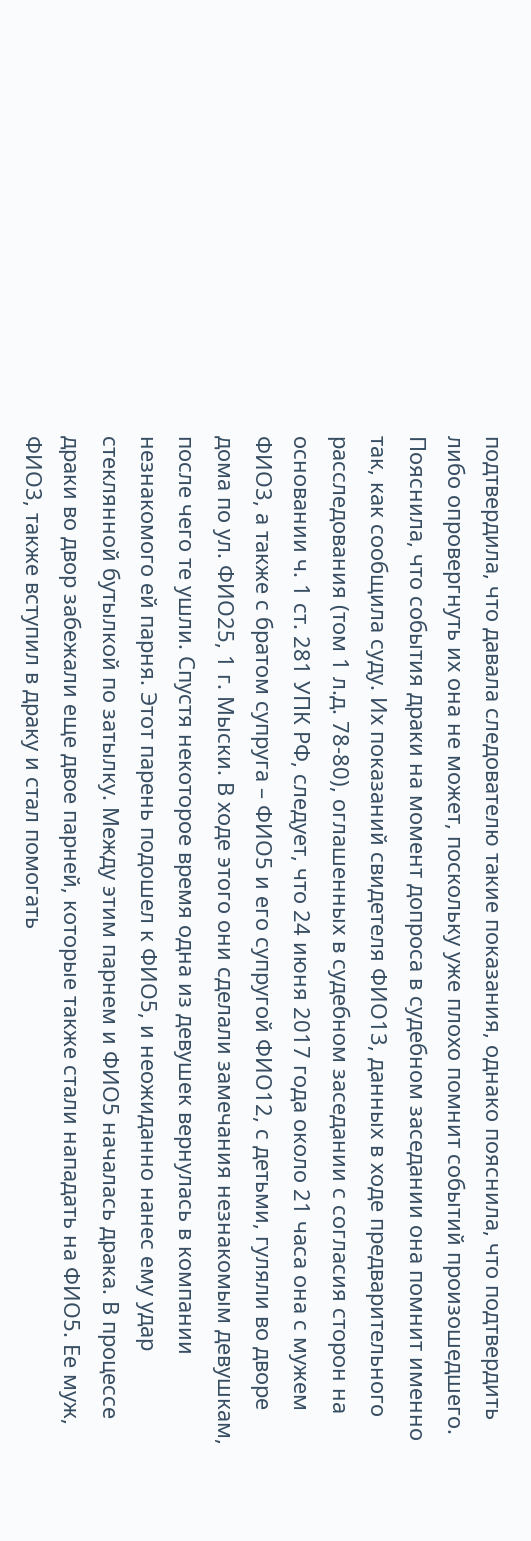подтвердила, что давала следователю такие показания, однако пояснила, что подтвердить либо опровергнуть их она не может, поскольку уже плохо помнит событий произошедшего. Пояснила, что события драки на момент допроса в судебном заседании она помнит именно так, как сообщила суду. Их показаний свидетеля ФИО13, данных в ходе предварительного расследования (том 1 л.д. 78-80), оглашенных в судебном заседании с согласия сторон на основании ч. 1 ст. 281 УПК РФ, следует, что 24 июня 2017 года около 21 часа она с мужем ФИО3, а также с братом супруга – ФИО5 и его супругой ФИО12, с детьми, гуляли во дворе дома по ул. ФИО25, 1 г. Мыски. В ходе этого они сделали замечания незнакомым девушкам, после чего те ушли. Спустя некоторое время одна из девушек вернулась в компании незнакомого ей парня. Этот парень подошел к ФИО5, и неожиданно нанес ему удар стеклянной бутылкой по затылку. Между этим парнем и ФИО5 началась драка. В процессе драки во двор забежали еще двое парней, которые также стали нападать на ФИО5. Ее муж, ФИО3, также вступил в драку и стал помогать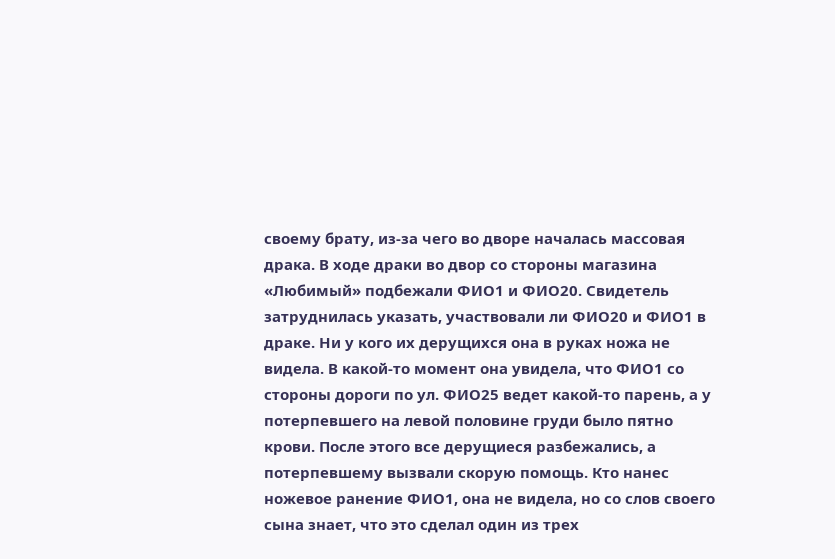своему брату, из-за чего во дворе началась массовая драка. В ходе драки во двор со стороны магазина «Любимый» подбежали ФИО1 и ФИО20. Свидетель затруднилась указать, участвовали ли ФИО20 и ФИО1 в драке. Ни у кого их дерущихся она в руках ножа не видела. В какой-то момент она увидела, что ФИО1 со стороны дороги по ул. ФИО25 ведет какой-то парень, а у потерпевшего на левой половине груди было пятно крови. После этого все дерущиеся разбежались, а потерпевшему вызвали скорую помощь. Кто нанес ножевое ранение ФИО1, она не видела, но со слов своего сына знает, что это сделал один из трех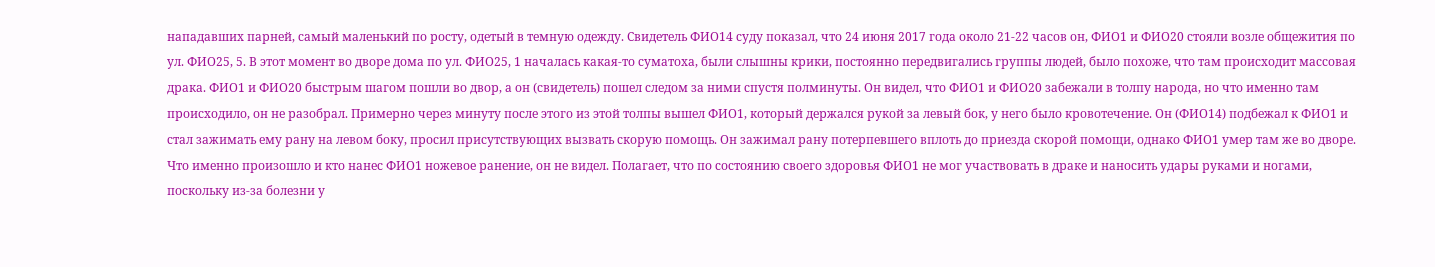нападавших парней, самый маленький по росту, одетый в темную одежду. Свидетель ФИО14 суду показал, что 24 июня 2017 года около 21-22 часов он, ФИО1 и ФИО20 стояли возле общежития по ул. ФИО25, 5. В этот момент во дворе дома по ул. ФИО25, 1 началась какая-то суматоха, были слышны крики, постоянно передвигались группы людей, было похоже, что там происходит массовая драка. ФИО1 и ФИО20 быстрым шагом пошли во двор, а он (свидетель) пошел следом за ними спустя полминуты. Он видел, что ФИО1 и ФИО20 забежали в толпу народа, но что именно там происходило, он не разобрал. Примерно через минуту после этого из этой толпы вышел ФИО1, который держался рукой за левый бок, у него было кровотечение. Он (ФИО14) подбежал к ФИО1 и стал зажимать ему рану на левом боку, просил присутствующих вызвать скорую помощь. Он зажимал рану потерпевшего вплоть до приезда скорой помощи, однако ФИО1 умер там же во дворе. Что именно произошло и кто нанес ФИО1 ножевое ранение, он не видел. Полагает, что по состоянию своего здоровья ФИО1 не мог участвовать в драке и наносить удары руками и ногами, поскольку из-за болезни у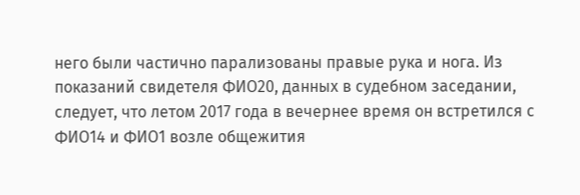него были частично парализованы правые рука и нога. Из показаний свидетеля ФИО20, данных в судебном заседании, следует, что летом 2017 года в вечернее время он встретился с ФИО14 и ФИО1 возле общежития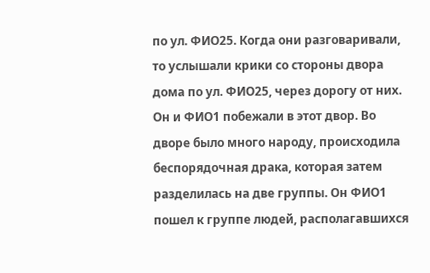по ул. ФИО25. Когда они разговаривали, то услышали крики со стороны двора дома по ул. ФИО25, через дорогу от них. Он и ФИО1 побежали в этот двор. Во дворе было много народу, происходила беспорядочная драка, которая затем разделилась на две группы. Он ФИО1 пошел к группе людей, располагавшихся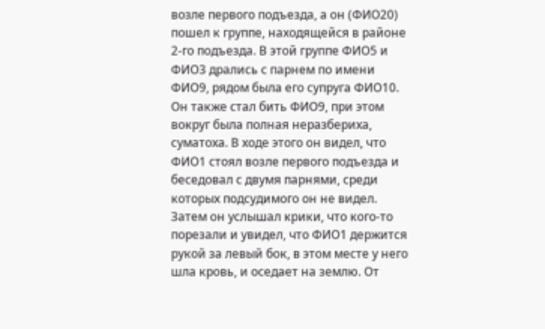возле первого подъезда, а он (ФИО20) пошел к группе, находящейся в районе 2-го подъезда. В этой группе ФИО5 и ФИО3 дрались с парнем по имени ФИО9, рядом была его супруга ФИО10. Он также стал бить ФИО9, при этом вокруг была полная неразбериха, суматоха. В ходе этого он видел, что ФИО1 стоял возле первого подъезда и беседовал с двумя парнями, среди которых подсудимого он не видел. Затем он услышал крики, что кого-то порезали и увидел, что ФИО1 держится рукой за левый бок, в этом месте у него шла кровь, и оседает на землю. От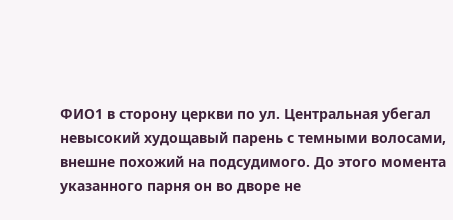ФИО1 в сторону церкви по ул. Центральная убегал невысокий худощавый парень с темными волосами, внешне похожий на подсудимого. До этого момента указанного парня он во дворе не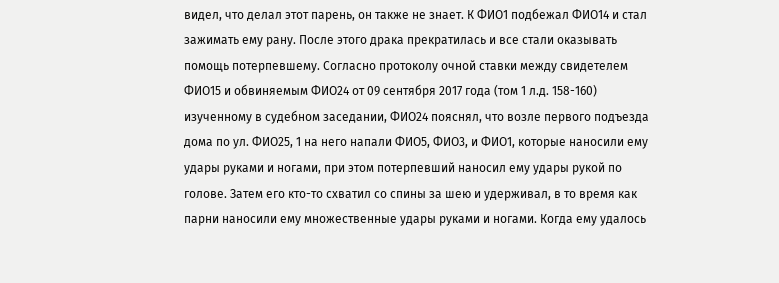видел, что делал этот парень, он также не знает. К ФИО1 подбежал ФИО14 и стал зажимать ему рану. После этого драка прекратилась и все стали оказывать помощь потерпевшему. Согласно протоколу очной ставки между свидетелем ФИО15 и обвиняемым ФИО24 от 09 сентября 2017 года (том 1 л.д. 158-160) изученному в судебном заседании, ФИО24 пояснял, что возле первого подъезда дома по ул. ФИО25, 1 на него напали ФИО5, ФИО3, и ФИО1, которые наносили ему удары руками и ногами, при этом потерпевший наносил ему удары рукой по голове. Затем его кто-то схватил со спины за шею и удерживал, в то время как парни наносили ему множественные удары руками и ногами. Когда ему удалось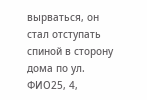вырваться, он стал отступать спиной в сторону дома по ул. ФИО25, 4,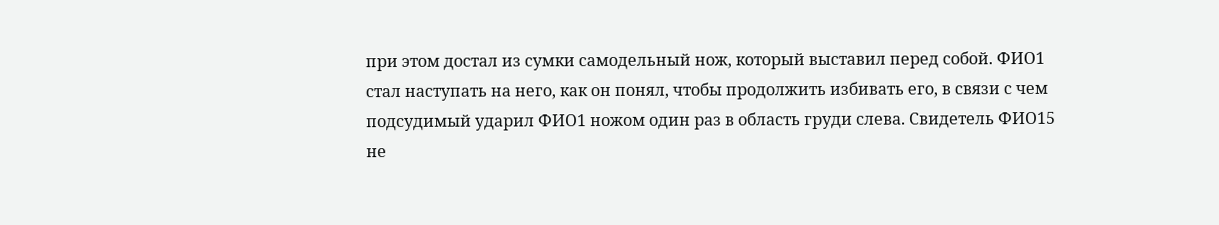при этом достал из сумки самодельный нож, который выставил перед собой. ФИО1 стал наступать на него, как он понял, чтобы продолжить избивать его, в связи с чем подсудимый ударил ФИО1 ножом один раз в область груди слева. Свидетель ФИО15 не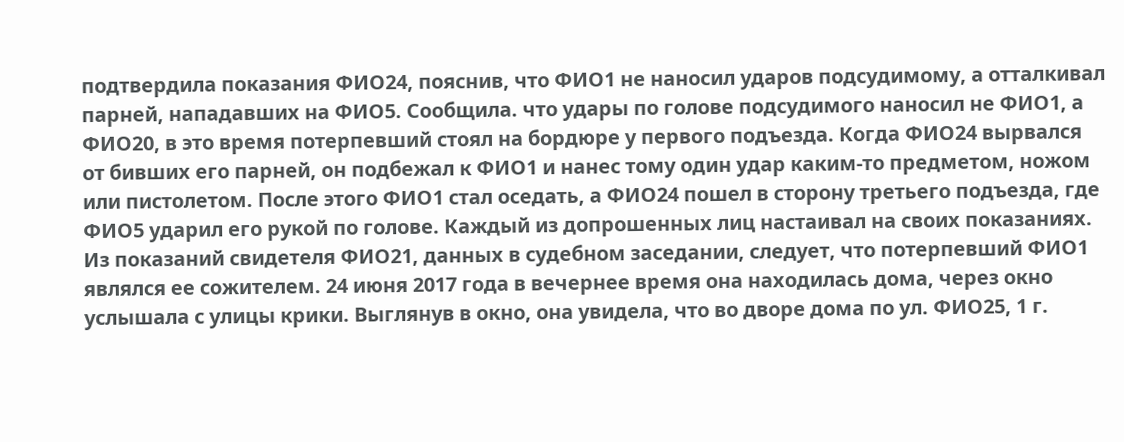подтвердила показания ФИО24, пояснив, что ФИО1 не наносил ударов подсудимому, а отталкивал парней, нападавших на ФИО5. Сообщила. что удары по голове подсудимого наносил не ФИО1, а ФИО20, в это время потерпевший стоял на бордюре у первого подъезда. Когда ФИО24 вырвался от бивших его парней, он подбежал к ФИО1 и нанес тому один удар каким-то предметом, ножом или пистолетом. После этого ФИО1 стал оседать, а ФИО24 пошел в сторону третьего подъезда, где ФИО5 ударил его рукой по голове. Каждый из допрошенных лиц настаивал на своих показаниях. Из показаний свидетеля ФИО21, данных в судебном заседании, следует, что потерпевший ФИО1 являлся ее сожителем. 24 июня 2017 года в вечернее время она находилась дома, через окно услышала с улицы крики. Выглянув в окно, она увидела, что во дворе дома по ул. ФИО25, 1 г.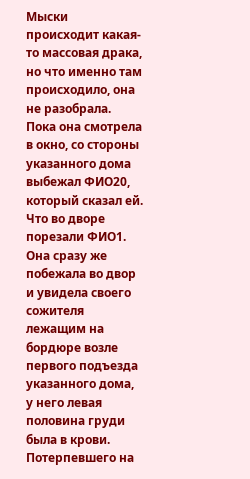Мыски происходит какая-то массовая драка, но что именно там происходило, она не разобрала. Пока она смотрела в окно, со стороны указанного дома выбежал ФИО20, который сказал ей. Что во дворе порезали ФИО1. Она сразу же побежала во двор и увидела своего сожителя лежащим на бордюре возле первого подъезда указанного дома, у него левая половина груди была в крови. Потерпевшего на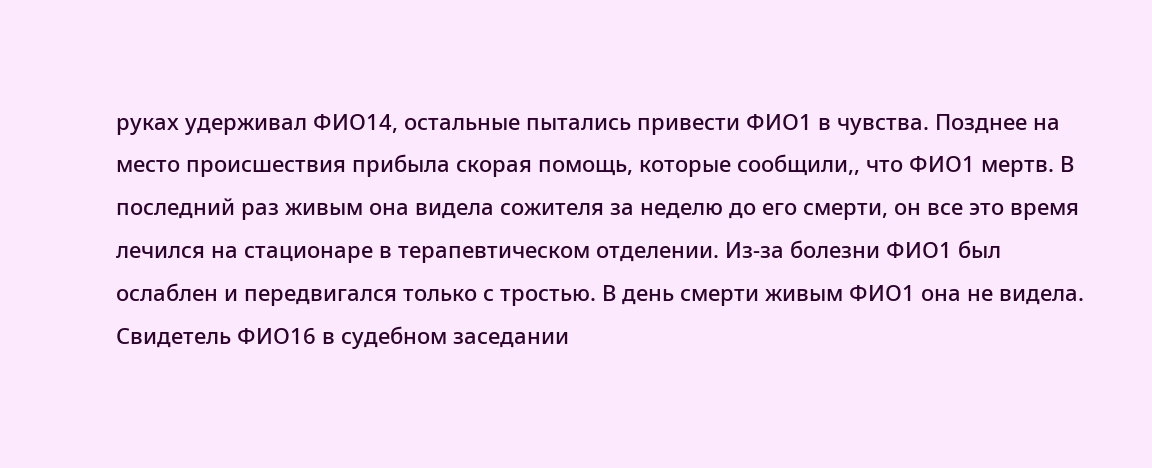руках удерживал ФИО14, остальные пытались привести ФИО1 в чувства. Позднее на место происшествия прибыла скорая помощь, которые сообщили,, что ФИО1 мертв. В последний раз живым она видела сожителя за неделю до его смерти, он все это время лечился на стационаре в терапевтическом отделении. Из-за болезни ФИО1 был ослаблен и передвигался только с тростью. В день смерти живым ФИО1 она не видела. Свидетель ФИО16 в судебном заседании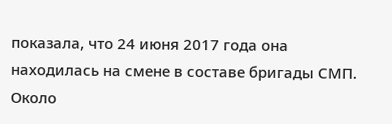показала, что 24 июня 2017 года она находилась на смене в составе бригады СМП. Около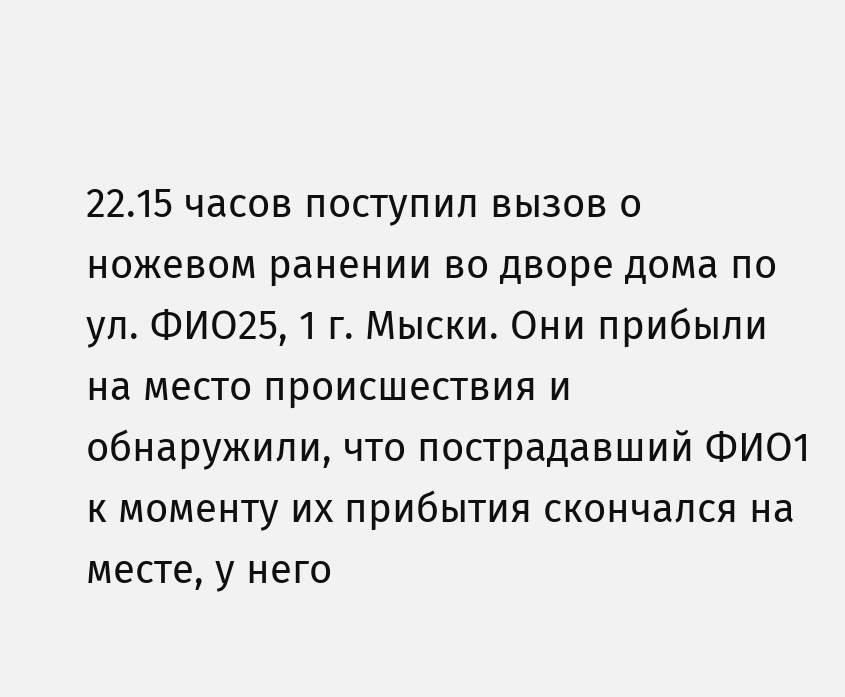22.15 часов поступил вызов о ножевом ранении во дворе дома по ул. ФИО25, 1 г. Мыски. Они прибыли на место происшествия и обнаружили, что пострадавший ФИО1 к моменту их прибытия скончался на месте, у него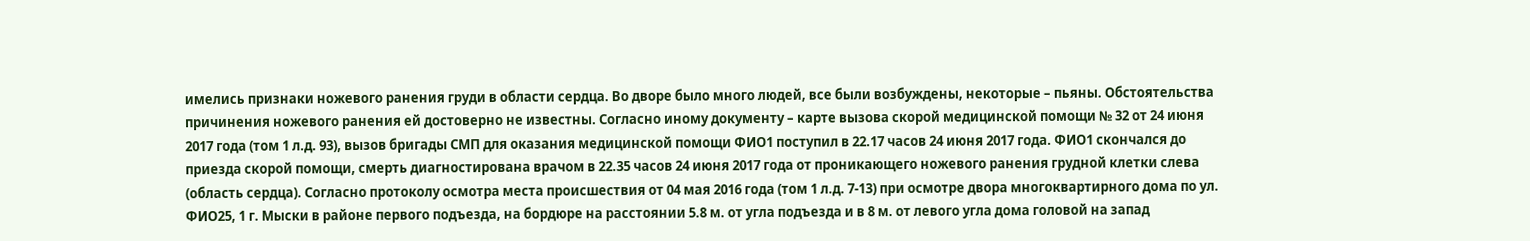имелись признаки ножевого ранения груди в области сердца. Во дворе было много людей, все были возбуждены, некоторые – пьяны. Обстоятельства причинения ножевого ранения ей достоверно не известны. Согласно иному документу – карте вызова скорой медицинской помощи № 32 от 24 июня 2017 года (том 1 л.д. 93), вызов бригады СМП для оказания медицинской помощи ФИО1 поступил в 22.17 часов 24 июня 2017 года. ФИО1 скончался до приезда скорой помощи, смерть диагностирована врачом в 22.35 часов 24 июня 2017 года от проникающего ножевого ранения грудной клетки слева (область сердца). Согласно протоколу осмотра места происшествия от 04 мая 2016 года (том 1 л.д. 7-13) при осмотре двора многоквартирного дома по ул. ФИО25, 1 г. Мыски в районе первого подъезда, на бордюре на расстоянии 5.8 м. от угла подъезда и в 8 м. от левого угла дома головой на запад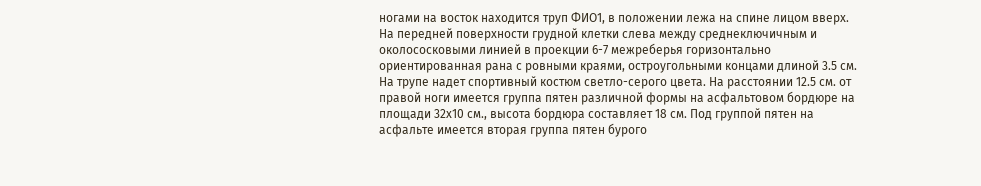ногами на восток находится труп ФИО1, в положении лежа на спине лицом вверх. На передней поверхности грудной клетки слева между среднеключичным и околососковыми линией в проекции 6-7 межреберья горизонтально ориентированная рана с ровными краями, остроугольными концами длиной 3.5 см. На трупе надет спортивный костюм светло-серого цвета. На расстоянии 12.5 см. от правой ноги имеется группа пятен различной формы на асфальтовом бордюре на площади 32х10 см., высота бордюра составляет 18 см. Под группой пятен на асфальте имеется вторая группа пятен бурого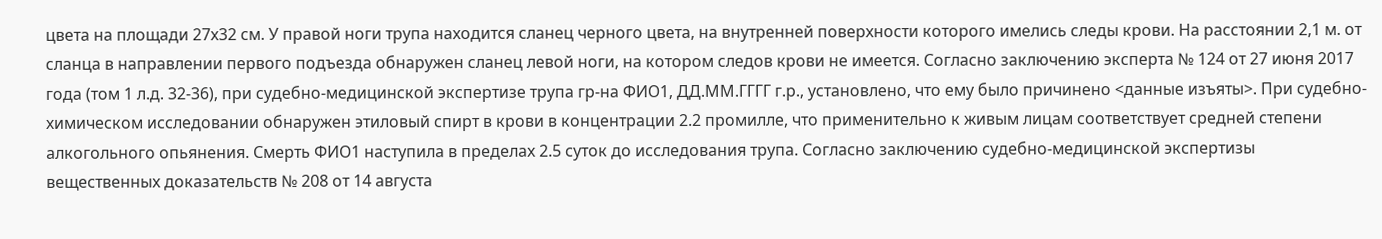цвета на площади 27х32 см. У правой ноги трупа находится сланец черного цвета, на внутренней поверхности которого имелись следы крови. На расстоянии 2,1 м. от сланца в направлении первого подъезда обнаружен сланец левой ноги, на котором следов крови не имеется. Согласно заключению эксперта № 124 от 27 июня 2017 года (том 1 л.д. 32-36), при судебно-медицинской экспертизе трупа гр-на ФИО1, ДД.ММ.ГГГГ г.р., установлено, что ему было причинено <данные изъяты>. При судебно-химическом исследовании обнаружен этиловый спирт в крови в концентрации 2.2 промилле, что применительно к живым лицам соответствует средней степени алкогольного опьянения. Смерть ФИО1 наступила в пределах 2.5 суток до исследования трупа. Согласно заключению судебно-медицинской экспертизы вещественных доказательств № 208 от 14 августа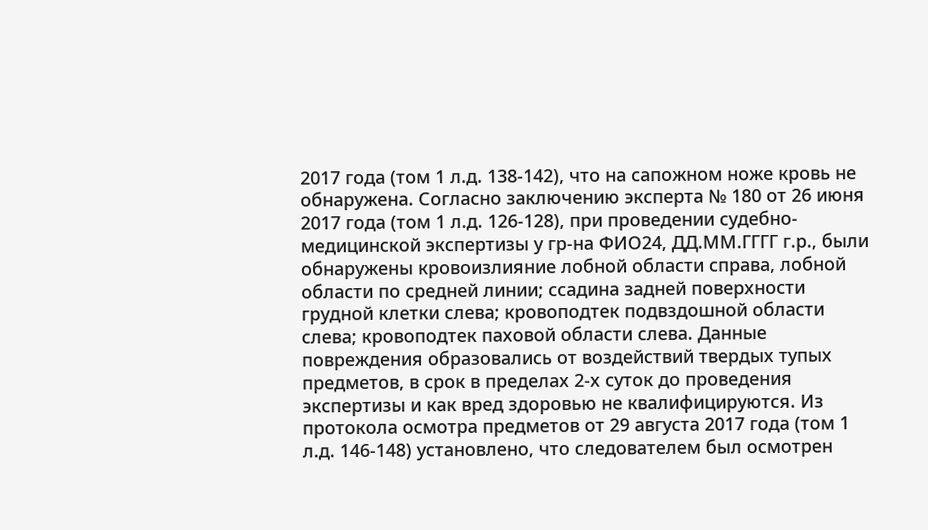2017 года (том 1 л.д. 138-142), что на сапожном ноже кровь не обнаружена. Согласно заключению эксперта № 180 от 26 июня 2017 года (том 1 л.д. 126-128), при проведении судебно-медицинской экспертизы у гр-на ФИО24, ДД.ММ.ГГГГ г.р., были обнаружены кровоизлияние лобной области справа, лобной области по средней линии; ссадина задней поверхности грудной клетки слева; кровоподтек подвздошной области слева; кровоподтек паховой области слева. Данные повреждения образовались от воздействий твердых тупых предметов, в срок в пределах 2-х суток до проведения экспертизы и как вред здоровью не квалифицируются. Из протокола осмотра предметов от 29 августа 2017 года (том 1 л.д. 146-148) установлено, что следователем был осмотрен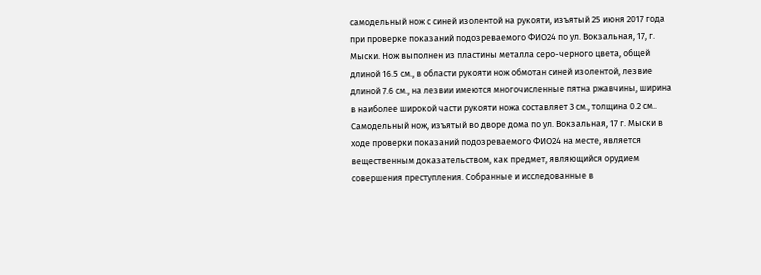самодельный нож с синей изолентой на рукояти, изъятый 25 июня 2017 года при проверке показаний подозреваемого ФИО24 по ул. Вокзальная, 17, г. Мыски. Нож выполнен из пластины металла серо-черного цвета, общей длиной 16.5 см., в области рукояти нож обмотан синей изолентой, лезвие длиной 7.6 см., на лезвии имеются многочисленные пятна ржавчины, ширина в наиболее широкой части рукояти ножа составляет 3 см., толщина 0.2 см.. Самодельный нож, изъятый во дворе дома по ул. Вокзальная, 17 г. Мыски в ходе проверки показаний подозреваемого ФИО24 на месте, является вещественным доказательством, как предмет, являющийся орудием совершения преступления. Собранные и исследованные в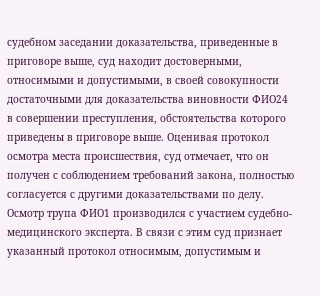судебном заседании доказательства, приведенные в приговоре выше, суд находит достоверными, относимыми и допустимыми, в своей совокупности достаточными для доказательства виновности ФИО24 в совершении преступления, обстоятельства которого приведены в приговоре выше. Оценивая протокол осмотра места происшествия, суд отмечает, что он получен с соблюдением требований закона, полностью согласуется с другими доказательствами по делу. Осмотр трупа ФИО1 производился с участием судебно-медицинского эксперта. В связи с этим суд признает указанный протокол относимым, допустимым и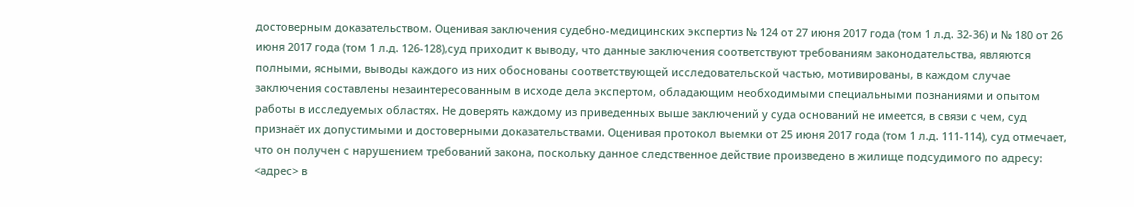достоверным доказательством. Оценивая заключения судебно-медицинских экспертиз № 124 от 27 июня 2017 года (том 1 л.д. 32-36) и № 180 от 26 июня 2017 года (том 1 л.д. 126-128),суд приходит к выводу, что данные заключения соответствуют требованиям законодательства, являются полными, ясными, выводы каждого из них обоснованы соответствующей исследовательской частью, мотивированы, в каждом случае заключения составлены незаинтересованным в исходе дела экспертом, обладающим необходимыми специальными познаниями и опытом работы в исследуемых областях. Не доверять каждому из приведенных выше заключений у суда оснований не имеется, в связи с чем, суд признаёт их допустимыми и достоверными доказательствами. Оценивая протокол выемки от 25 июня 2017 года (том 1 л.д. 111-114), суд отмечает, что он получен с нарушением требований закона, поскольку данное следственное действие произведено в жилище подсудимого по адресу: <адрес> в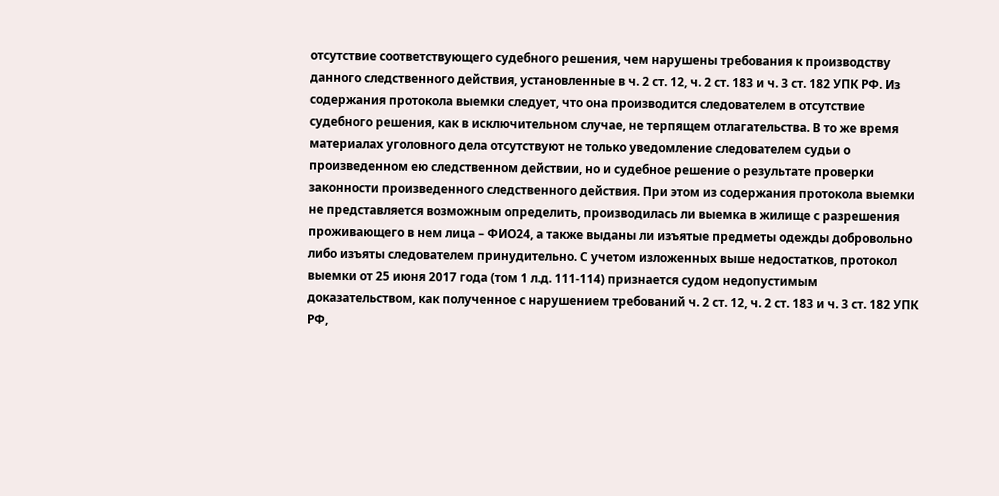отсутствие соответствующего судебного решения, чем нарушены требования к производству данного следственного действия, установленные в ч. 2 ст. 12, ч. 2 ст. 183 и ч. 3 ст. 182 УПК РФ. Из содержания протокола выемки следует, что она производится следователем в отсутствие судебного решения, как в исключительном случае, не терпящем отлагательства. В то же время материалах уголовного дела отсутствуют не только уведомление следователем судьи о произведенном ею следственном действии, но и судебное решение о результате проверки законности произведенного следственного действия. При этом из содержания протокола выемки не представляется возможным определить, производилась ли выемка в жилище с разрешения проживающего в нем лица – ФИО24, а также выданы ли изъятые предметы одежды добровольно либо изъяты следователем принудительно. С учетом изложенных выше недостатков, протокол выемки от 25 июня 2017 года (том 1 л.д. 111-114) признается судом недопустимым доказательством, как полученное с нарушением требований ч. 2 ст. 12, ч. 2 ст. 183 и ч. 3 ст. 182 УПК РФ,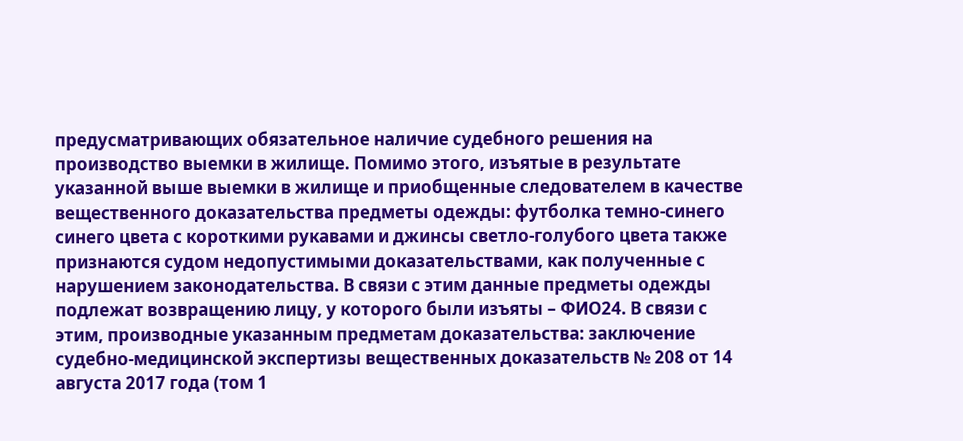предусматривающих обязательное наличие судебного решения на производство выемки в жилище. Помимо этого, изъятые в результате указанной выше выемки в жилище и приобщенные следователем в качестве вещественного доказательства предметы одежды: футболка темно-синего синего цвета с короткими рукавами и джинсы светло-голубого цвета также признаются судом недопустимыми доказательствами, как полученные с нарушением законодательства. В связи с этим данные предметы одежды подлежат возвращению лицу, у которого были изъяты – ФИО24. В связи с этим, производные указанным предметам доказательства: заключение судебно-медицинской экспертизы вещественных доказательств № 208 от 14 августа 2017 года (том 1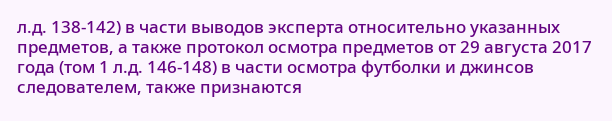л.д. 138-142) в части выводов эксперта относительно указанных предметов, а также протокол осмотра предметов от 29 августа 2017 года (том 1 л.д. 146-148) в части осмотра футболки и джинсов следователем, также признаются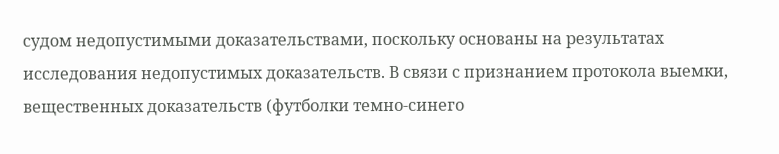судом недопустимыми доказательствами, поскольку основаны на результатах исследования недопустимых доказательств. В связи с признанием протокола выемки, вещественных доказательств (футболки темно-синего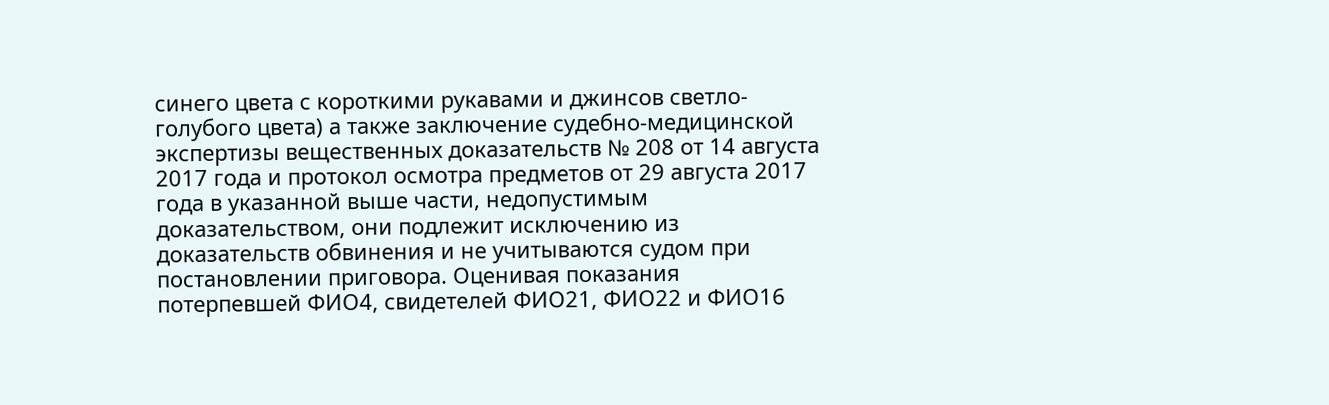синего цвета с короткими рукавами и джинсов светло-голубого цвета) а также заключение судебно-медицинской экспертизы вещественных доказательств № 208 от 14 августа 2017 года и протокол осмотра предметов от 29 августа 2017 года в указанной выше части, недопустимым доказательством, они подлежит исключению из доказательств обвинения и не учитываются судом при постановлении приговора. Оценивая показания потерпевшей ФИО4, свидетелей ФИО21, ФИО22 и ФИО16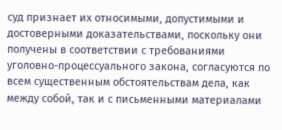суд признает их относимыми, допустимыми и достоверными доказательствами, поскольку они получены в соответствии с требованиями уголовно-процессуального закона, согласуются по всем существенным обстоятельствам дела, как между собой, так и с письменными материалами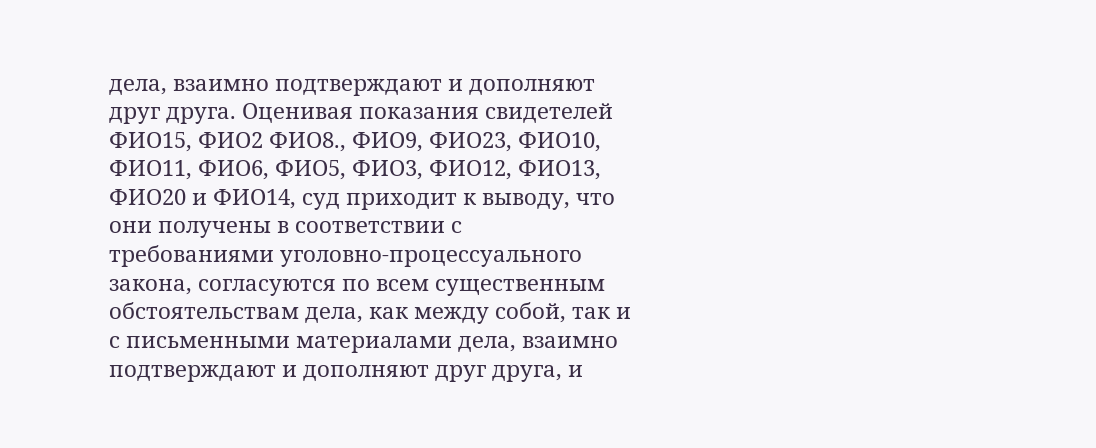дела, взаимно подтверждают и дополняют друг друга. Оценивая показания свидетелей ФИО15, ФИО2 ФИО8., ФИО9, ФИО23, ФИО10, ФИО11, ФИО6, ФИО5, ФИО3, ФИО12, ФИО13, ФИО20 и ФИО14, суд приходит к выводу, что они получены в соответствии с требованиями уголовно-процессуального закона, согласуются по всем существенным обстоятельствам дела, как между собой, так и с письменными материалами дела, взаимно подтверждают и дополняют друг друга, и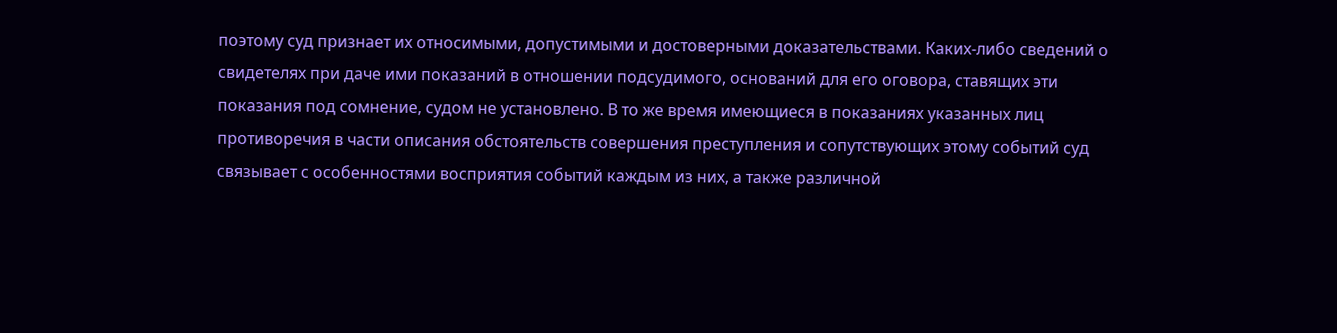поэтому суд признает их относимыми, допустимыми и достоверными доказательствами. Каких-либо сведений о свидетелях при даче ими показаний в отношении подсудимого, оснований для его оговора, ставящих эти показания под сомнение, судом не установлено. В то же время имеющиеся в показаниях указанных лиц противоречия в части описания обстоятельств совершения преступления и сопутствующих этому событий суд связывает с особенностями восприятия событий каждым из них, а также различной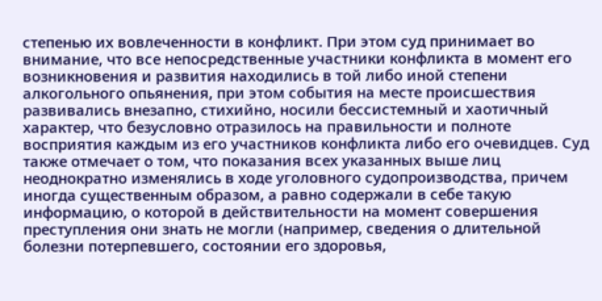степенью их вовлеченности в конфликт. При этом суд принимает во внимание, что все непосредственные участники конфликта в момент его возникновения и развития находились в той либо иной степени алкогольного опьянения, при этом события на месте происшествия развивались внезапно, стихийно, носили бессистемный и хаотичный характер, что безусловно отразилось на правильности и полноте восприятия каждым из его участников конфликта либо его очевидцев. Суд также отмечает о том, что показания всех указанных выше лиц неоднократно изменялись в ходе уголовного судопроизводства, причем иногда существенным образом, а равно содержали в себе такую информацию, о которой в действительности на момент совершения преступления они знать не могли (например, сведения о длительной болезни потерпевшего, состоянии его здоровья,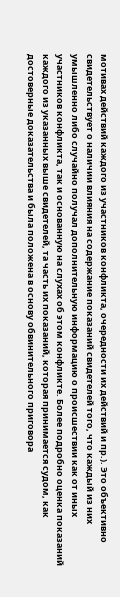мотивах действий каждого из участников конфликта, очередности их действий и пр.). Это объективно свидетельствует о наличии влияния на содержание показаний свидетелей того, что каждый из них умышленно либо случайно получал дополнительную информацию о происшествии как от иных участников конфликта, так и основанную на слухах об этом конфликте. Более подробно оценка показаний каждого из указанных выше свидетелей, та часть их показаний, которая принимается судом, как достоверные доказательства и была положена в основу обвинительного приговора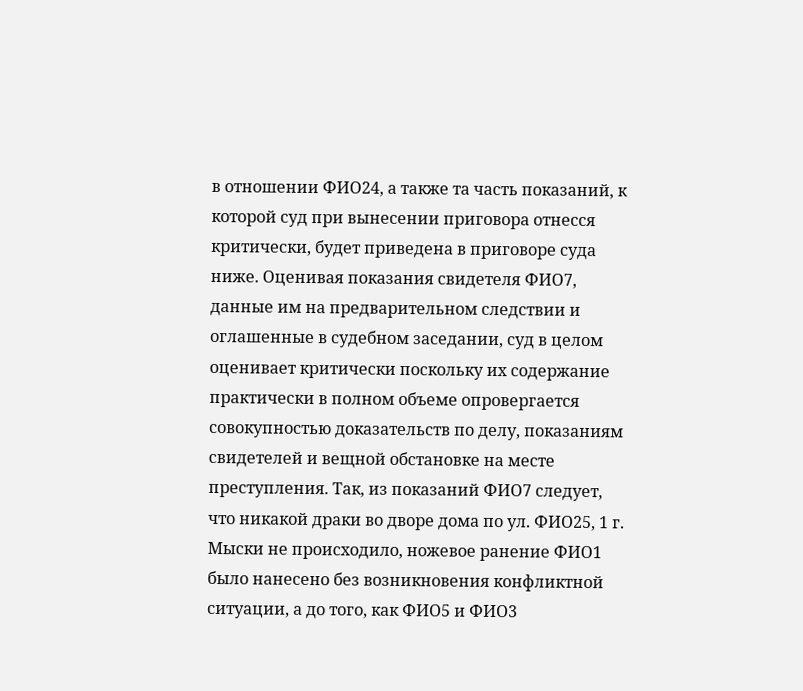в отношении ФИО24, а также та часть показаний, к которой суд при вынесении приговора отнесся критически, будет приведена в приговоре суда ниже. Оценивая показания свидетеля ФИО7, данные им на предварительном следствии и оглашенные в судебном заседании, суд в целом оценивает критически поскольку их содержание практически в полном объеме опровергается совокупностью доказательств по делу, показаниям свидетелей и вещной обстановке на месте преступления. Так, из показаний ФИО7 следует, что никакой драки во дворе дома по ул. ФИО25, 1 г. Мыски не происходило, ножевое ранение ФИО1 было нанесено без возникновения конфликтной ситуации, а до того, как ФИО5 и ФИО3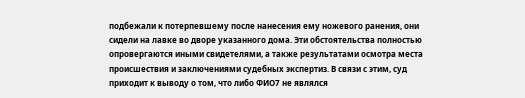подбежали к потерпевшему после нанесения ему ножевого ранения, они сидели на лавке во дворе указанного дома. Эти обстоятельства полностью опровергаются иными свидетелями, а также результатами осмотра места происшествия и заключениями судебных экспертиз. В связи с этим, суд приходит к выводу о том, что либо ФИО7 не являлся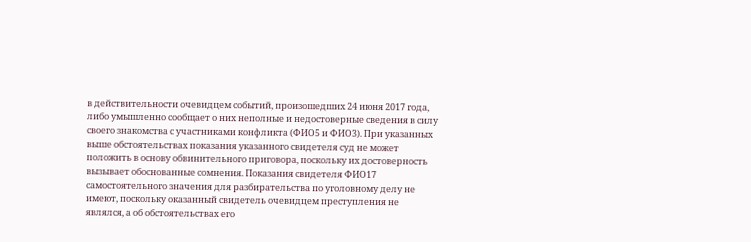в действительности очевидцем событий, произошедших 24 июня 2017 года, либо умышленно сообщает о них неполные и недостоверные сведения в силу своего знакомства с участниками конфликта (ФИО5 и ФИО3). При указанных выше обстоятельствах показания указанного свидетеля суд не может положить в основу обвинительного приговора, поскольку их достоверность вызывает обоснованные сомнения. Показания свидетеля ФИО17 самостоятельного значения для разбирательства по уголовному делу не имеют, поскольку оказанный свидетель очевидцем преступления не являлся, а об обстоятельствах его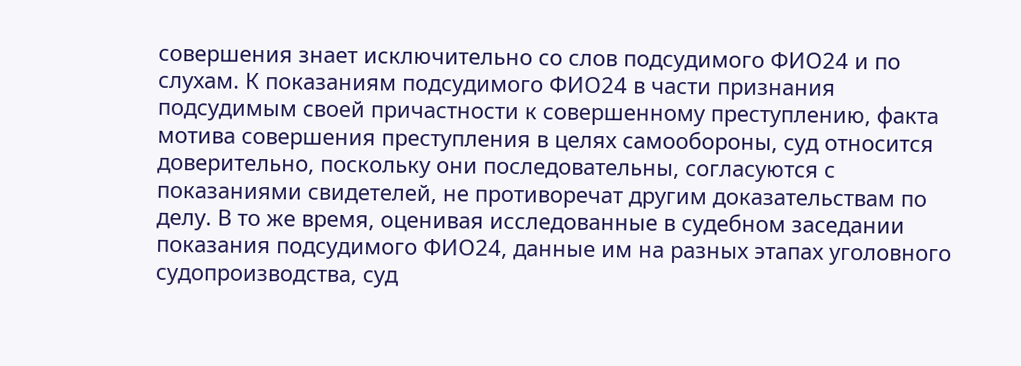совершения знает исключительно со слов подсудимого ФИО24 и по слухам. К показаниям подсудимого ФИО24 в части признания подсудимым своей причастности к совершенному преступлению, факта мотива совершения преступления в целях самообороны, суд относится доверительно, поскольку они последовательны, согласуются с показаниями свидетелей, не противоречат другим доказательствам по делу. В то же время, оценивая исследованные в судебном заседании показания подсудимого ФИО24, данные им на разных этапах уголовного судопроизводства, суд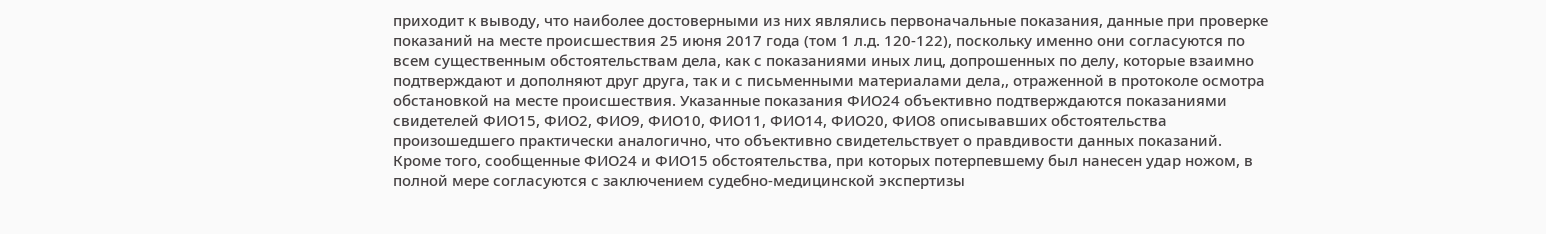приходит к выводу, что наиболее достоверными из них являлись первоначальные показания, данные при проверке показаний на месте происшествия 25 июня 2017 года (том 1 л.д. 120-122), поскольку именно они согласуются по всем существенным обстоятельствам дела, как с показаниями иных лиц, допрошенных по делу, которые взаимно подтверждают и дополняют друг друга, так и с письменными материалами дела,, отраженной в протоколе осмотра обстановкой на месте происшествия. Указанные показания ФИО24 объективно подтверждаются показаниями свидетелей ФИО15, ФИО2, ФИО9, ФИО10, ФИО11, ФИО14, ФИО20, ФИО8 описывавших обстоятельства произошедшего практически аналогично, что объективно свидетельствует о правдивости данных показаний. Кроме того, сообщенные ФИО24 и ФИО15 обстоятельства, при которых потерпевшему был нанесен удар ножом, в полной мере согласуются с заключением судебно-медицинской экспертизы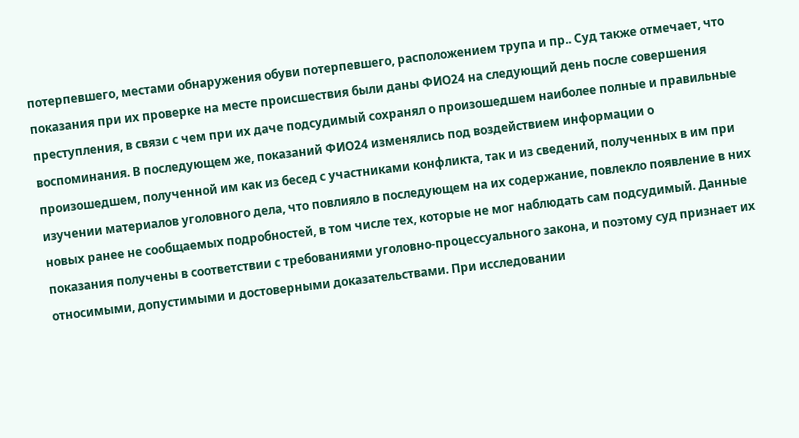потерпевшего, местами обнаружения обуви потерпевшего, расположением трупа и пр.. Суд также отмечает, что показания при их проверке на месте происшествия были даны ФИО24 на следующий день после совершения преступления, в связи с чем при их даче подсудимый сохранял о произошедшем наиболее полные и правильные воспоминания. В последующем же, показаний ФИО24 изменялись под воздействием информации о произошедшем, полученной им как из бесед с участниками конфликта, так и из сведений, полученных в им при изучении материалов уголовного дела, что повлияло в последующем на их содержание, повлекло появление в них новых ранее не сообщаемых подробностей, в том числе тех, которые не мог наблюдать сам подсудимый. Данные показания получены в соответствии с требованиями уголовно-процессуального закона, и поэтому суд признает их относимыми, допустимыми и достоверными доказательствами. При исследовании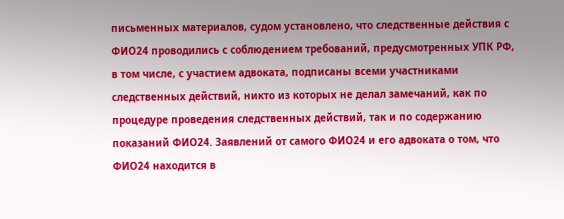письменных материалов, судом установлено, что следственные действия с ФИО24 проводились с соблюдением требований, предусмотренных УПК РФ, в том числе, с участием адвоката, подписаны всеми участниками следственных действий, никто из которых не делал замечаний, как по процедуре проведения следственных действий, так и по содержанию показаний ФИО24. Заявлений от самого ФИО24 и его адвоката о том, что ФИО24 находится в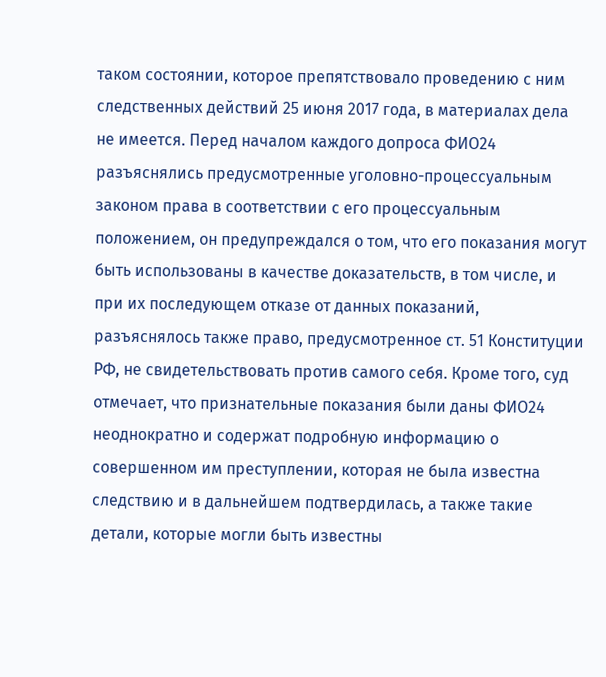таком состоянии, которое препятствовало проведению с ним следственных действий 25 июня 2017 года, в материалах дела не имеется. Перед началом каждого допроса ФИО24 разъяснялись предусмотренные уголовно-процессуальным законом права в соответствии с его процессуальным положением, он предупреждался о том, что его показания могут быть использованы в качестве доказательств, в том числе, и при их последующем отказе от данных показаний, разъяснялось также право, предусмотренное ст. 51 Конституции РФ, не свидетельствовать против самого себя. Кроме того, суд отмечает, что признательные показания были даны ФИО24 неоднократно и содержат подробную информацию о совершенном им преступлении, которая не была известна следствию и в дальнейшем подтвердилась, а также такие детали, которые могли быть известны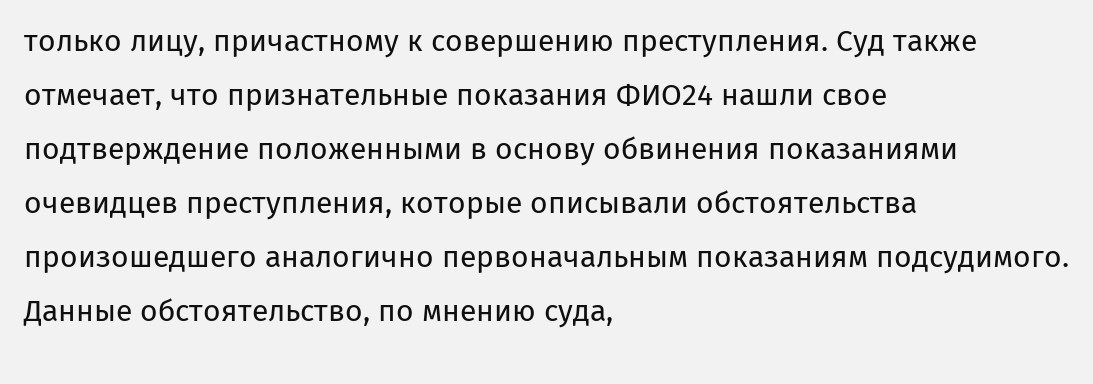только лицу, причастному к совершению преступления. Суд также отмечает, что признательные показания ФИО24 нашли свое подтверждение положенными в основу обвинения показаниями очевидцев преступления, которые описывали обстоятельства произошедшего аналогично первоначальным показаниям подсудимого. Данные обстоятельство, по мнению суда,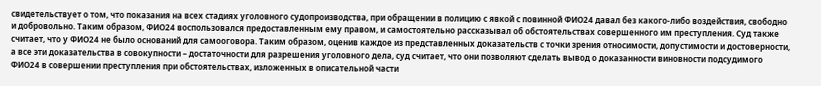свидетельствует о том, что показания на всех стадиях уголовного судопроизводства, при обращении в полицию с явкой с повинной ФИО24 давал без какого-либо воздействия, свободно и добровольно. Таким образом, ФИО24 воспользовался предоставленным ему правом, и самостоятельно рассказывал об обстоятельствах совершенного им преступления. Суд также считает, что у ФИО24 не было оснований для самооговора. Таким образом, оценив каждое из представленных доказательств с точки зрения относимости, допустимости и достоверности, а все эти доказательства в совокупности – достаточности для разрешения уголовного дела, суд считает, что они позволяют сделать вывод о доказанности виновности подсудимого ФИО24 в совершении преступления при обстоятельствах, изложенных в описательной части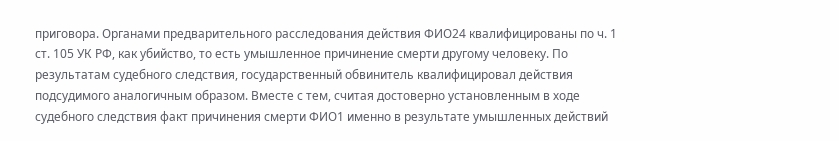приговора. Органами предварительного расследования действия ФИО24 квалифицированы по ч. 1 ст. 105 УК РФ, как убийство, то есть умышленное причинение смерти другому человеку. По результатам судебного следствия, государственный обвинитель квалифицировал действия подсудимого аналогичным образом. Вместе с тем, считая достоверно установленным в ходе судебного следствия факт причинения смерти ФИО1 именно в результате умышленных действий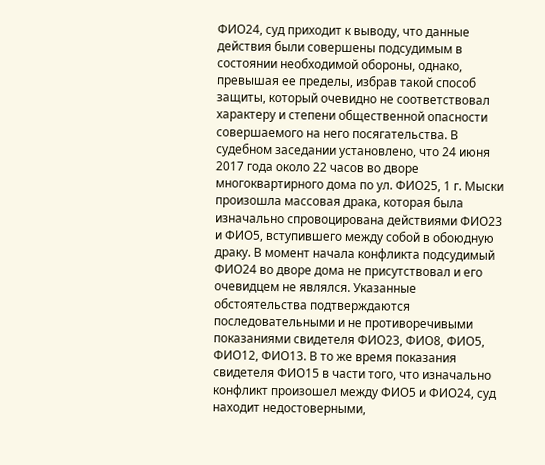ФИО24, суд приходит к выводу, что данные действия были совершены подсудимым в состоянии необходимой обороны, однако, превышая ее пределы, избрав такой способ защиты, который очевидно не соответствовал характеру и степени общественной опасности совершаемого на него посягательства. В судебном заседании установлено, что 24 июня 2017 года около 22 часов во дворе многоквартирного дома по ул. ФИО25, 1 г. Мыски произошла массовая драка, которая была изначально спровоцирована действиями ФИО23 и ФИО5, вступившего между собой в обоюдную драку. В момент начала конфликта подсудимый ФИО24 во дворе дома не присутствовал и его очевидцем не являлся. Указанные обстоятельства подтверждаются последовательными и не противоречивыми показаниями свидетеля ФИО23, ФИО8, ФИО5, ФИО12, ФИО13. В то же время показания свидетеля ФИО15 в части того, что изначально конфликт произошел между ФИО5 и ФИО24, суд находит недостоверными,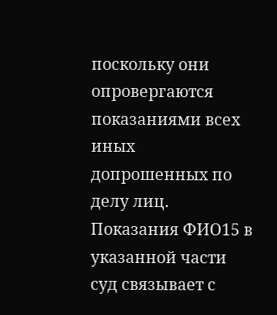поскольку они опровергаются показаниями всех иных допрошенных по делу лиц. Показания ФИО15 в указанной части суд связывает с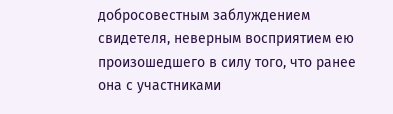добросовестным заблуждением свидетеля, неверным восприятием ею произошедшего в силу того, что ранее она с участниками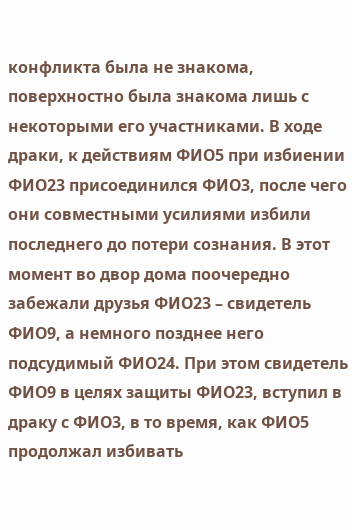конфликта была не знакома, поверхностно была знакома лишь с некоторыми его участниками. В ходе драки, к действиям ФИО5 при избиении ФИО23 присоединился ФИО3, после чего они совместными усилиями избили последнего до потери сознания. В этот момент во двор дома поочередно забежали друзья ФИО23 – свидетель ФИО9, а немного позднее него подсудимый ФИО24. При этом свидетель ФИО9 в целях защиты ФИО23, вступил в драку с ФИО3, в то время, как ФИО5 продолжал избивать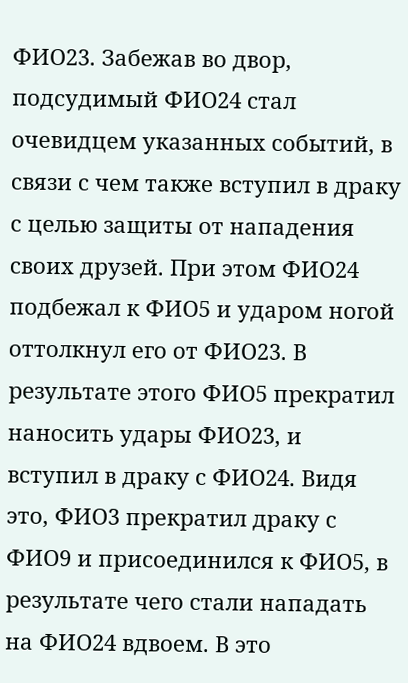ФИО23. Забежав во двор, подсудимый ФИО24 стал очевидцем указанных событий, в связи с чем также вступил в драку с целью защиты от нападения своих друзей. При этом ФИО24 подбежал к ФИО5 и ударом ногой оттолкнул его от ФИО23. В результате этого ФИО5 прекратил наносить удары ФИО23, и вступил в драку с ФИО24. Видя это, ФИО3 прекратил драку с ФИО9 и присоединился к ФИО5, в результате чего стали нападать на ФИО24 вдвоем. В это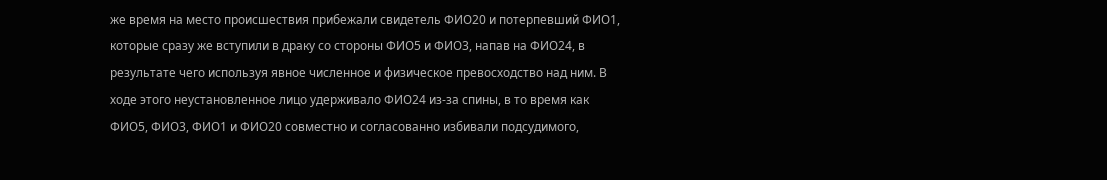же время на место происшествия прибежали свидетель ФИО20 и потерпевший ФИО1, которые сразу же вступили в драку со стороны ФИО5 и ФИО3, напав на ФИО24, в результате чего используя явное численное и физическое превосходство над ним. В ходе этого неустановленное лицо удерживало ФИО24 из-за спины, в то время как ФИО5, ФИО3, ФИО1 и ФИО20 совместно и согласованно избивали подсудимого,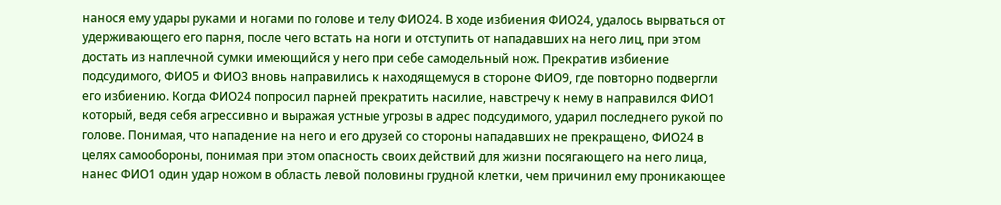нанося ему удары руками и ногами по голове и телу ФИО24. В ходе избиения ФИО24, удалось вырваться от удерживающего его парня, после чего встать на ноги и отступить от нападавших на него лиц, при этом достать из наплечной сумки имеющийся у него при себе самодельный нож. Прекратив избиение подсудимого, ФИО5 и ФИО3 вновь направились к находящемуся в стороне ФИО9, где повторно подвергли его избиению. Когда ФИО24 попросил парней прекратить насилие, навстречу к нему в направился ФИО1 который, ведя себя агрессивно и выражая устные угрозы в адрес подсудимого, ударил последнего рукой по голове. Понимая, что нападение на него и его друзей со стороны нападавших не прекращено, ФИО24 в целях самообороны, понимая при этом опасность своих действий для жизни посягающего на него лица, нанес ФИО1 один удар ножом в область левой половины грудной клетки, чем причинил ему проникающее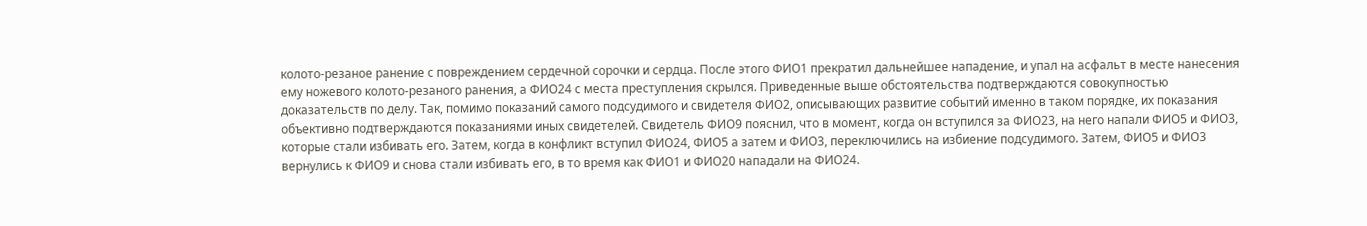колото-резаное ранение с повреждением сердечной сорочки и сердца. После этого ФИО1 прекратил дальнейшее нападение, и упал на асфальт в месте нанесения ему ножевого колото-резаного ранения, а ФИО24 с места преступления скрылся. Приведенные выше обстоятельства подтверждаются совокупностью доказательств по делу. Так, помимо показаний самого подсудимого и свидетеля ФИО2, описывающих развитие событий именно в таком порядке, их показания объективно подтверждаются показаниями иных свидетелей. Свидетель ФИО9 пояснил, что в момент, когда он вступился за ФИО23, на него напали ФИО5 и ФИО3, которые стали избивать его. Затем, когда в конфликт вступил ФИО24, ФИО5 а затем и ФИО3, переключились на избиение подсудимого. Затем, ФИО5 и ФИО3 вернулись к ФИО9 и снова стали избивать его, в то время как ФИО1 и ФИО20 нападали на ФИО24.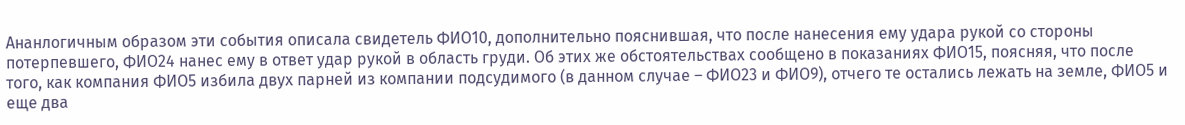Ананлогичным образом эти события описала свидетель ФИО10, дополнительно пояснившая, что после нанесения ему удара рукой со стороны потерпевшего, ФИО24 нанес ему в ответ удар рукой в область груди. Об этих же обстоятельствах сообщено в показаниях ФИО15, поясняя, что после того, как компания ФИО5 избила двух парней из компании подсудимого (в данном случае – ФИО23 и ФИО9), отчего те остались лежать на земле, ФИО5 и еще два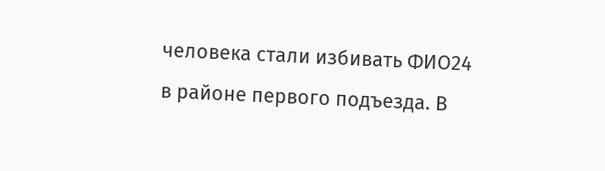человека стали избивать ФИО24 в районе первого подъезда. В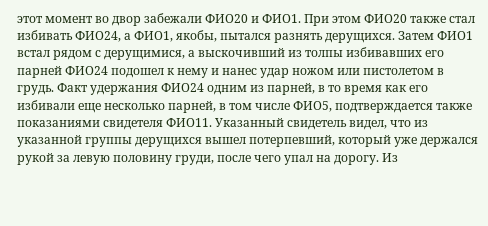этот момент во двор забежали ФИО20 и ФИО1. При этом ФИО20 также стал избивать ФИО24, а ФИО1, якобы, пытался разнять дерущихся. Затем ФИО1 встал рядом с дерущимися, а выскочивший из толпы избивавших его парней ФИО24 подошел к нему и нанес удар ножом или пистолетом в грудь. Факт удержания ФИО24 одним из парней, в то время как его избивали еще несколько парней, в том числе ФИО5, подтверждается также показаниями свидетеля ФИО11. Указанный свидетель видел, что из указанной группы дерущихся вышел потерпевший, который уже держался рукой за левую половину груди, после чего упал на дорогу. Из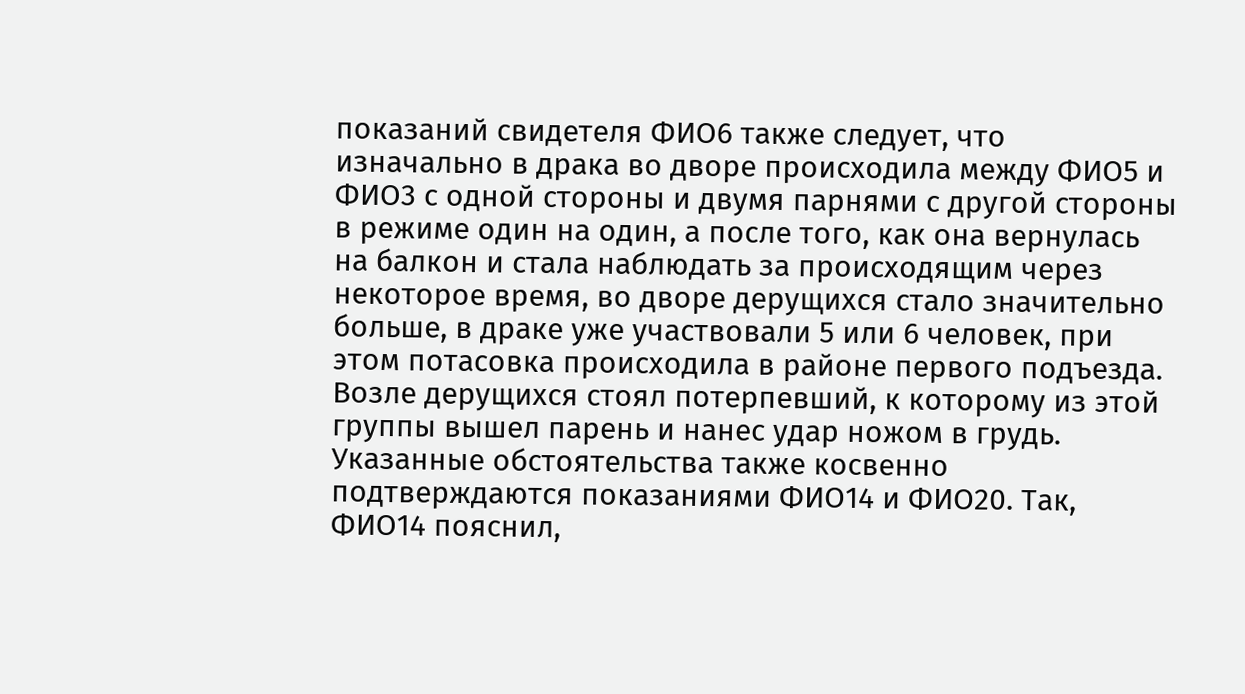показаний свидетеля ФИО6 также следует, что изначально в драка во дворе происходила между ФИО5 и ФИО3 с одной стороны и двумя парнями с другой стороны в режиме один на один, а после того, как она вернулась на балкон и стала наблюдать за происходящим через некоторое время, во дворе дерущихся стало значительно больше, в драке уже участвовали 5 или 6 человек, при этом потасовка происходила в районе первого подъезда. Возле дерущихся стоял потерпевший, к которому из этой группы вышел парень и нанес удар ножом в грудь. Указанные обстоятельства также косвенно подтверждаются показаниями ФИО14 и ФИО20. Так, ФИО14 пояснил,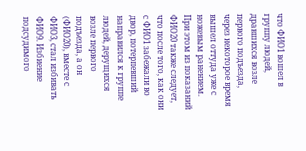что ФИО1 вошел в группу людей, дравшихся возле первого подъезда, через некоторое время вышел оттуда уже с ножевым ранением. При этом из показаний ФИО20 также следует, что после того, как они с ФИО1 забежали во двор, потерпевший направился к группе людей, дерущихся возле первого подъезда, а он (ФИО20), вместе с ФИО3, стал избивать ФИО9. Избиение подсудимого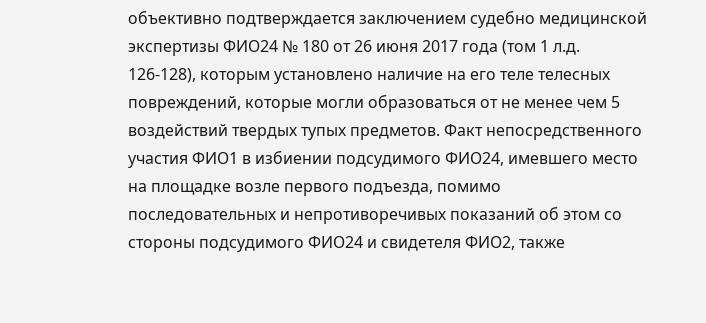объективно подтверждается заключением судебно медицинской экспертизы ФИО24 № 180 от 26 июня 2017 года (том 1 л.д. 126-128), которым установлено наличие на его теле телесных повреждений, которые могли образоваться от не менее чем 5 воздействий твердых тупых предметов. Факт непосредственного участия ФИО1 в избиении подсудимого ФИО24, имевшего место на площадке возле первого подъезда, помимо последовательных и непротиворечивых показаний об этом со стороны подсудимого ФИО24 и свидетеля ФИО2, также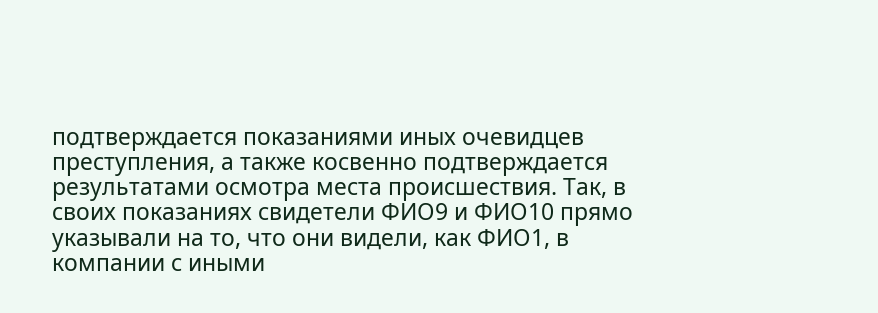подтверждается показаниями иных очевидцев преступления, а также косвенно подтверждается результатами осмотра места происшествия. Так, в своих показаниях свидетели ФИО9 и ФИО10 прямо указывали на то, что они видели, как ФИО1, в компании с иными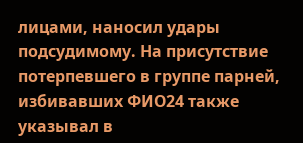лицами, наносил удары подсудимому. На присутствие потерпевшего в группе парней, избивавших ФИО24 также указывал в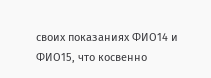своих показаниях ФИО14 и ФИО15, что косвенно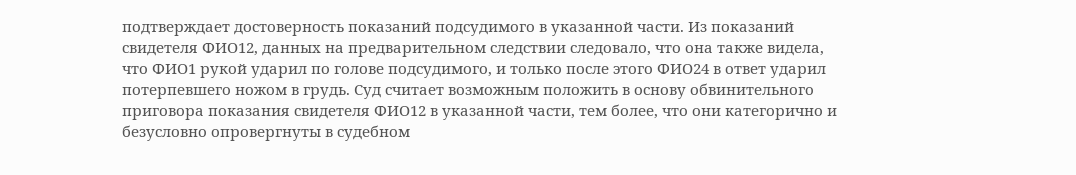подтверждает достоверность показаний подсудимого в указанной части. Из показаний свидетеля ФИО12, данных на предварительном следствии следовало, что она также видела, что ФИО1 рукой ударил по голове подсудимого, и только после этого ФИО24 в ответ ударил потерпевшего ножом в грудь. Суд считает возможным положить в основу обвинительного приговора показания свидетеля ФИО12 в указанной части, тем более, что они категорично и безусловно опровергнуты в судебном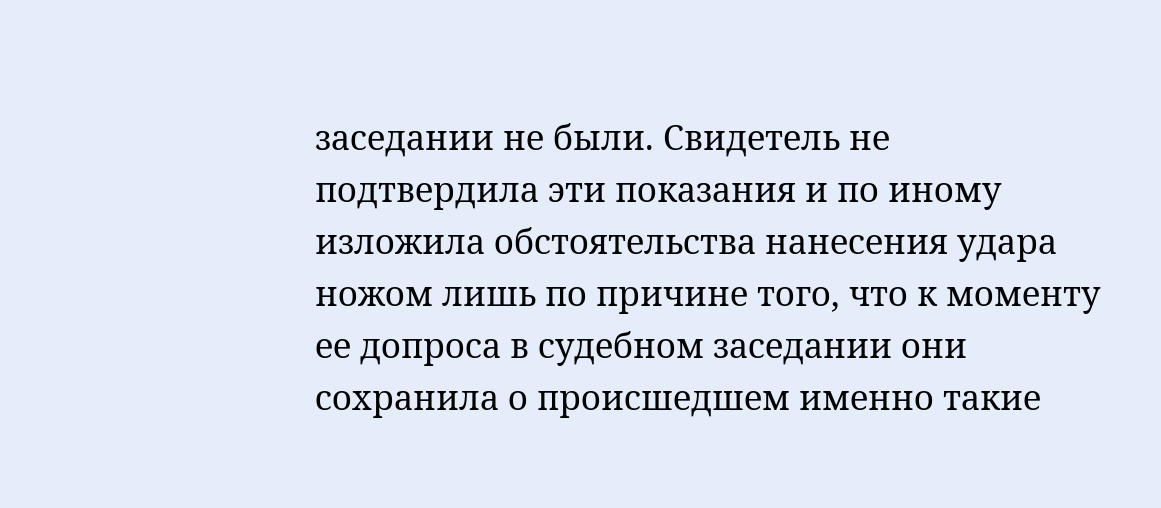заседании не были. Свидетель не подтвердила эти показания и по иному изложила обстоятельства нанесения удара ножом лишь по причине того, что к моменту ее допроса в судебном заседании они сохранила о происшедшем именно такие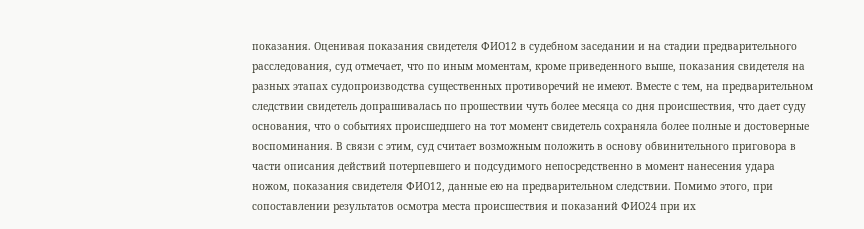показания. Оценивая показания свидетеля ФИО12 в судебном заседании и на стадии предварительного расследования, суд отмечает, что по иным моментам, кроме приведенного выше, показания свидетеля на разных этапах судопроизводства существенных противоречий не имеют. Вместе с тем, на предварительном следствии свидетель допрашивалась по прошествии чуть более месяца со дня происшествия, что дает суду основания, что о событиях происшедшего на тот момент свидетель сохраняла более полные и достоверные воспоминания. В связи с этим, суд считает возможным положить в основу обвинительного приговора в части описания действий потерпевшего и подсудимого непосредственно в момент нанесения удара ножом, показания свидетеля ФИО12, данные ею на предварительном следствии. Помимо этого, при сопоставлении результатов осмотра места происшествия и показаний ФИО24 при их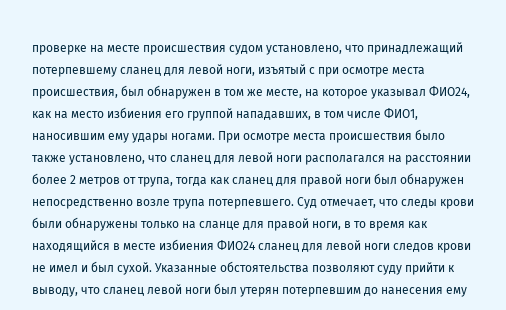проверке на месте происшествия судом установлено, что принадлежащий потерпевшему сланец для левой ноги, изъятый с при осмотре места происшествия, был обнаружен в том же месте, на которое указывал ФИО24, как на место избиения его группой нападавших, в том числе ФИО1, наносившим ему удары ногами. При осмотре места происшествия было также установлено, что сланец для левой ноги располагался на расстоянии более 2 метров от трупа, тогда как сланец для правой ноги был обнаружен непосредственно возле трупа потерпевшего. Суд отмечает, что следы крови были обнаружены только на сланце для правой ноги, в то время как находящийся в месте избиения ФИО24 сланец для левой ноги следов крови не имел и был сухой. Указанные обстоятельства позволяют суду прийти к выводу, что сланец левой ноги был утерян потерпевшим до нанесения ему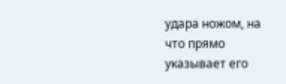удара ножом, на что прямо указывает его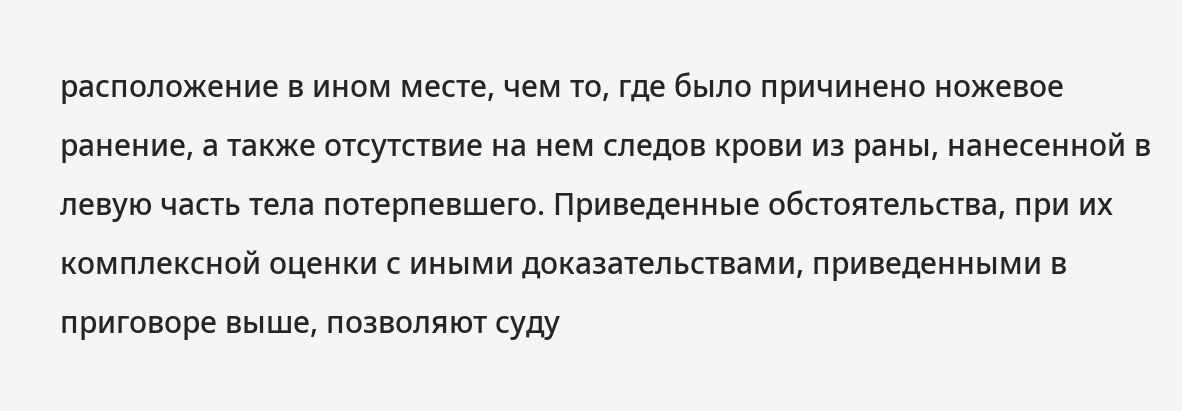расположение в ином месте, чем то, где было причинено ножевое ранение, а также отсутствие на нем следов крови из раны, нанесенной в левую часть тела потерпевшего. Приведенные обстоятельства, при их комплексной оценки с иными доказательствами, приведенными в приговоре выше, позволяют суду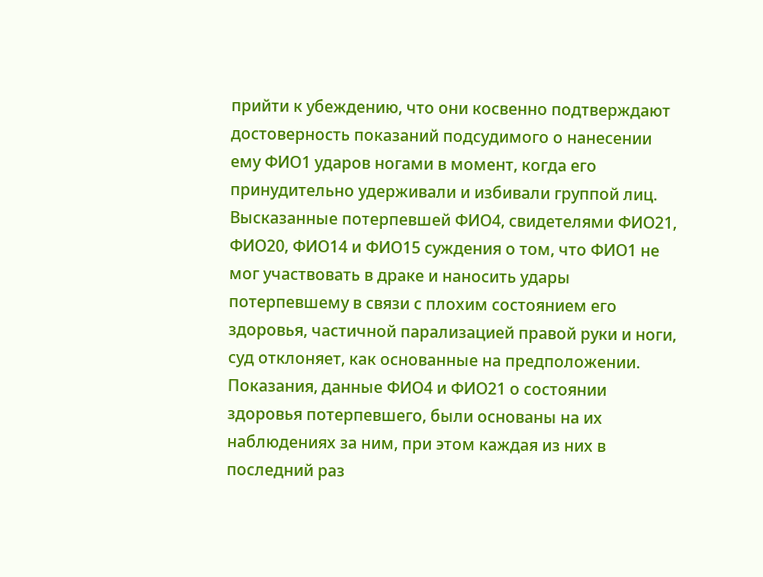прийти к убеждению, что они косвенно подтверждают достоверность показаний подсудимого о нанесении ему ФИО1 ударов ногами в момент, когда его принудительно удерживали и избивали группой лиц. Высказанные потерпевшей ФИО4, свидетелями ФИО21, ФИО20, ФИО14 и ФИО15 суждения о том, что ФИО1 не мог участвовать в драке и наносить удары потерпевшему в связи с плохим состоянием его здоровья, частичной парализацией правой руки и ноги, суд отклоняет, как основанные на предположении. Показания, данные ФИО4 и ФИО21 о состоянии здоровья потерпевшего, были основаны на их наблюдениях за ним, при этом каждая из них в последний раз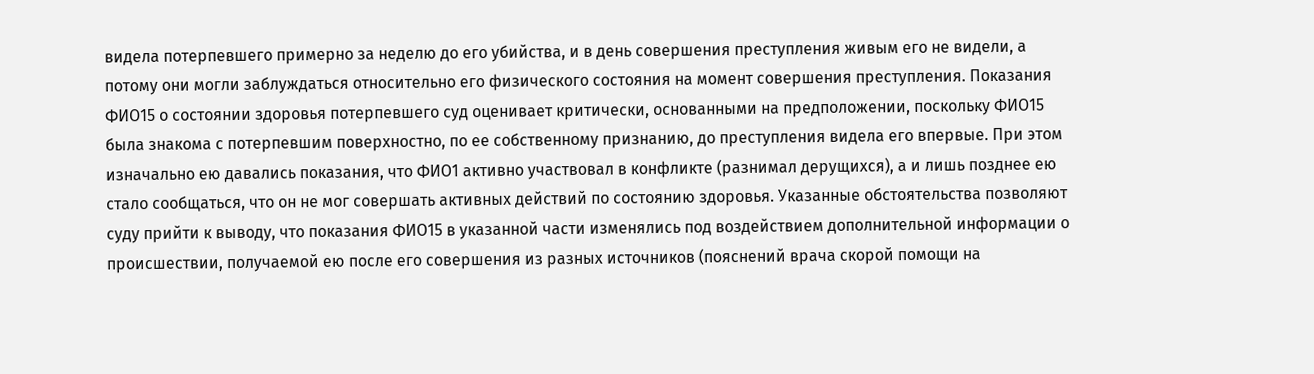видела потерпевшего примерно за неделю до его убийства, и в день совершения преступления живым его не видели, а потому они могли заблуждаться относительно его физического состояния на момент совершения преступления. Показания ФИО15 о состоянии здоровья потерпевшего суд оценивает критически, основанными на предположении, поскольку ФИО15 была знакома с потерпевшим поверхностно, по ее собственному признанию, до преступления видела его впервые. При этом изначально ею давались показания, что ФИО1 активно участвовал в конфликте (разнимал дерущихся), а и лишь позднее ею стало сообщаться, что он не мог совершать активных действий по состоянию здоровья. Указанные обстоятельства позволяют суду прийти к выводу, что показания ФИО15 в указанной части изменялись под воздействием дополнительной информации о происшествии, получаемой ею после его совершения из разных источников (пояснений врача скорой помощи на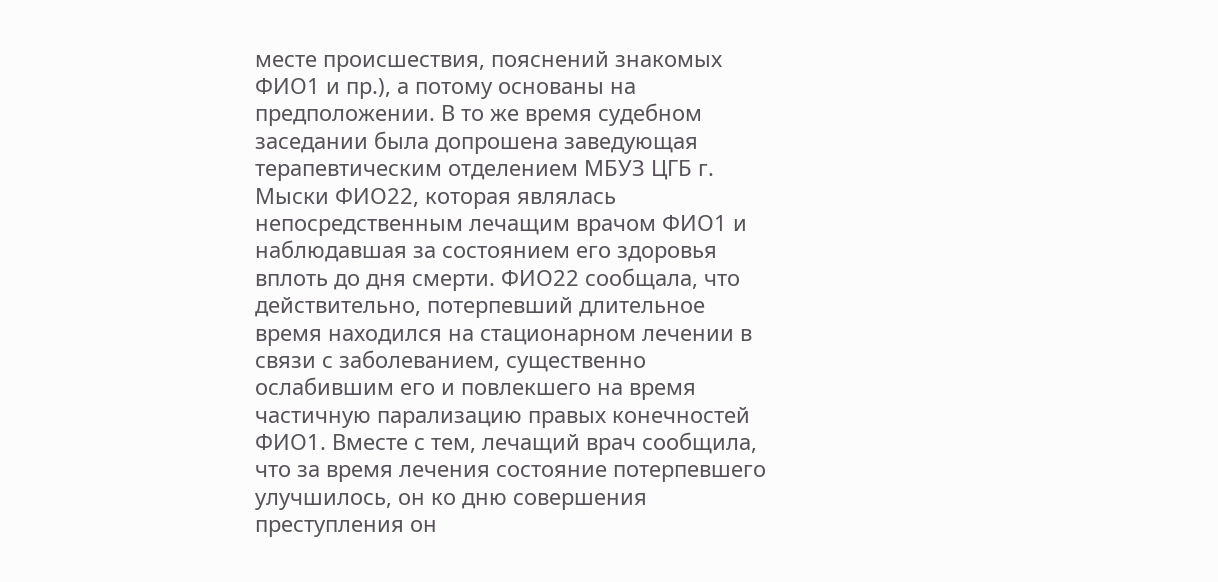месте происшествия, пояснений знакомых ФИО1 и пр.), а потому основаны на предположении. В то же время судебном заседании была допрошена заведующая терапевтическим отделением МБУЗ ЦГБ г. Мыски ФИО22, которая являлась непосредственным лечащим врачом ФИО1 и наблюдавшая за состоянием его здоровья вплоть до дня смерти. ФИО22 сообщала, что действительно, потерпевший длительное время находился на стационарном лечении в связи с заболеванием, существенно ослабившим его и повлекшего на время частичную парализацию правых конечностей ФИО1. Вместе с тем, лечащий врач сообщила, что за время лечения состояние потерпевшего улучшилось, он ко дню совершения преступления он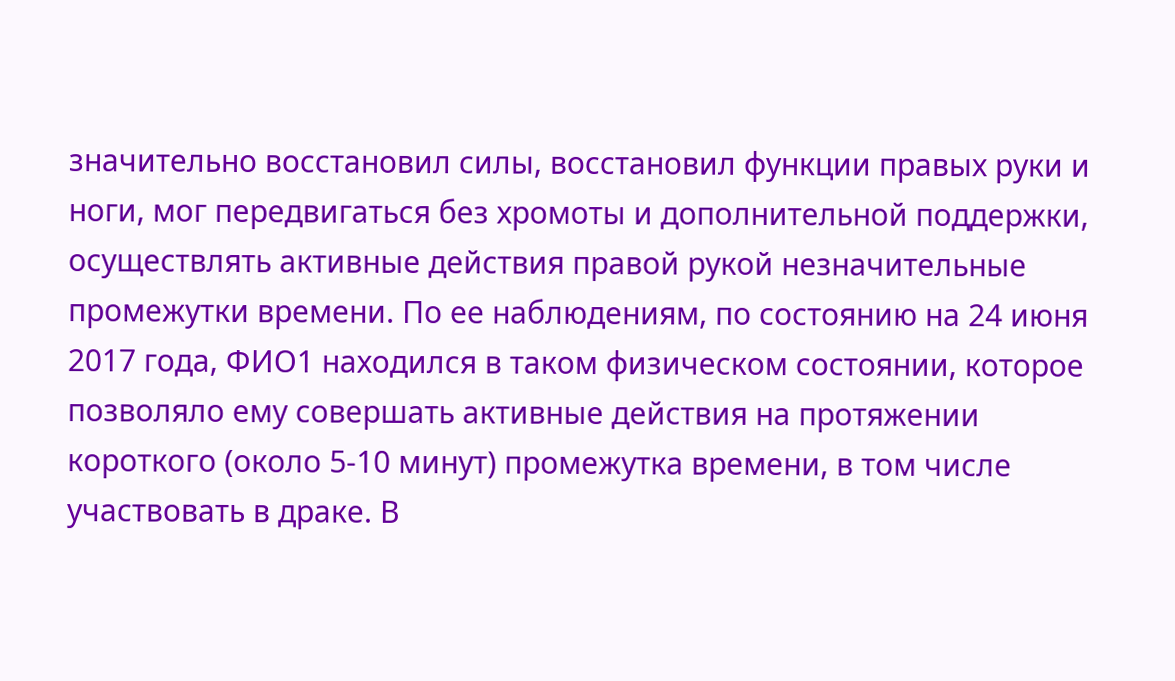значительно восстановил силы, восстановил функции правых руки и ноги, мог передвигаться без хромоты и дополнительной поддержки, осуществлять активные действия правой рукой незначительные промежутки времени. По ее наблюдениям, по состоянию на 24 июня 2017 года, ФИО1 находился в таком физическом состоянии, которое позволяло ему совершать активные действия на протяжении короткого (около 5-10 минут) промежутка времени, в том числе участвовать в драке. В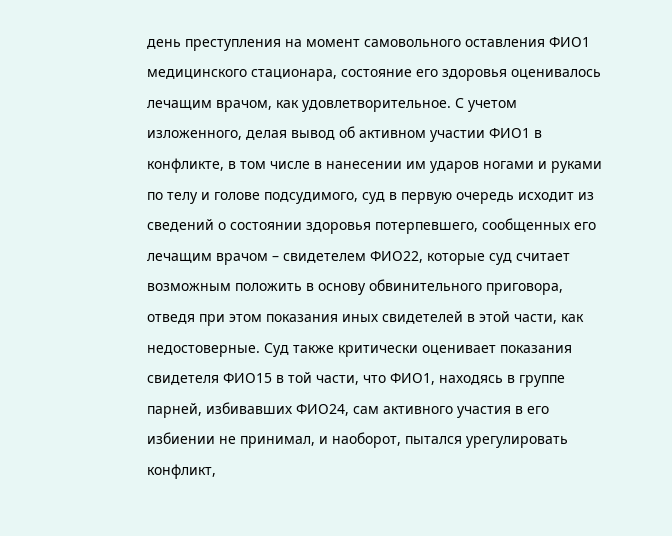день преступления на момент самовольного оставления ФИО1 медицинского стационара, состояние его здоровья оценивалось лечащим врачом, как удовлетворительное. С учетом изложенного, делая вывод об активном участии ФИО1 в конфликте, в том числе в нанесении им ударов ногами и руками по телу и голове подсудимого, суд в первую очередь исходит из сведений о состоянии здоровья потерпевшего, сообщенных его лечащим врачом – свидетелем ФИО22, которые суд считает возможным положить в основу обвинительного приговора, отведя при этом показания иных свидетелей в этой части, как недостоверные. Суд также критически оценивает показания свидетеля ФИО15 в той части, что ФИО1, находясь в группе парней, избивавших ФИО24, сам активного участия в его избиении не принимал, и наоборот, пытался урегулировать конфликт,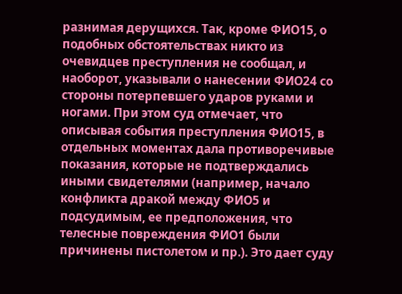разнимая дерущихся. Так, кроме ФИО15, о подобных обстоятельствах никто из очевидцев преступления не сообщал, и наоборот, указывали о нанесении ФИО24 со стороны потерпевшего ударов руками и ногами. При этом суд отмечает, что описывая события преступления ФИО15, в отдельных моментах дала противоречивые показания, которые не подтверждались иными свидетелями (например, начало конфликта дракой между ФИО5 и подсудимым, ее предположения, что телесные повреждения ФИО1 были причинены пистолетом и пр.). Это дает суду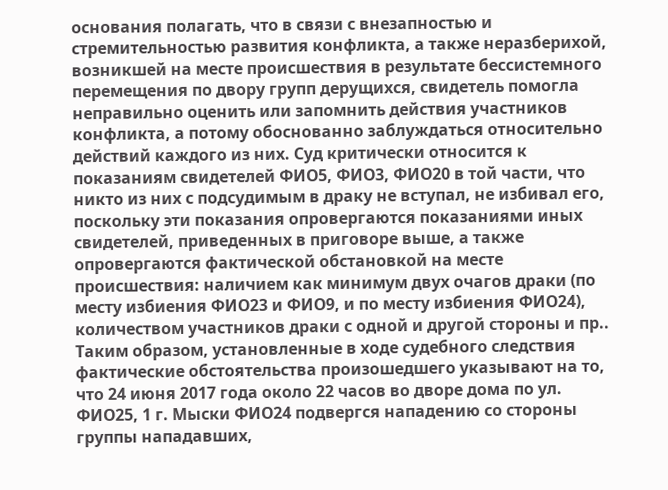основания полагать, что в связи с внезапностью и стремительностью развития конфликта, а также неразберихой, возникшей на месте происшествия в результате бессистемного перемещения по двору групп дерущихся, свидетель помогла неправильно оценить или запомнить действия участников конфликта, а потому обоснованно заблуждаться относительно действий каждого из них. Суд критически относится к показаниям свидетелей ФИО5, ФИО3, ФИО20 в той части, что никто из них с подсудимым в драку не вступал, не избивал его, поскольку эти показания опровергаются показаниями иных свидетелей, приведенных в приговоре выше, а также опровергаются фактической обстановкой на месте происшествия: наличием как минимум двух очагов драки (по месту избиения ФИО23 и ФИО9, и по месту избиения ФИО24), количеством участников драки с одной и другой стороны и пр.. Таким образом, установленные в ходе судебного следствия фактические обстоятельства произошедшего указывают на то, что 24 июня 2017 года около 22 часов во дворе дома по ул. ФИО25, 1 г. Мыски ФИО24 подвергся нападению со стороны группы нападавших,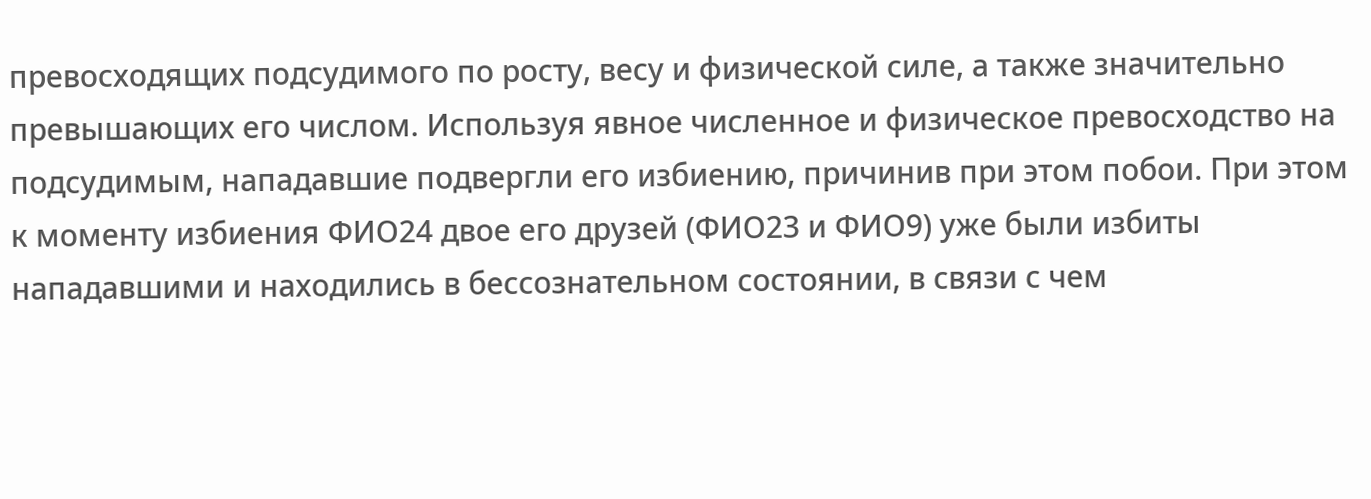превосходящих подсудимого по росту, весу и физической силе, а также значительно превышающих его числом. Используя явное численное и физическое превосходство на подсудимым, нападавшие подвергли его избиению, причинив при этом побои. При этом к моменту избиения ФИО24 двое его друзей (ФИО23 и ФИО9) уже были избиты нападавшими и находились в бессознательном состоянии, в связи с чем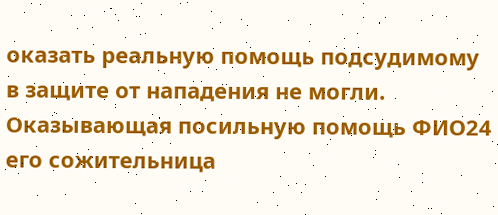оказать реальную помощь подсудимому в защите от нападения не могли. Оказывающая посильную помощь ФИО24 его сожительница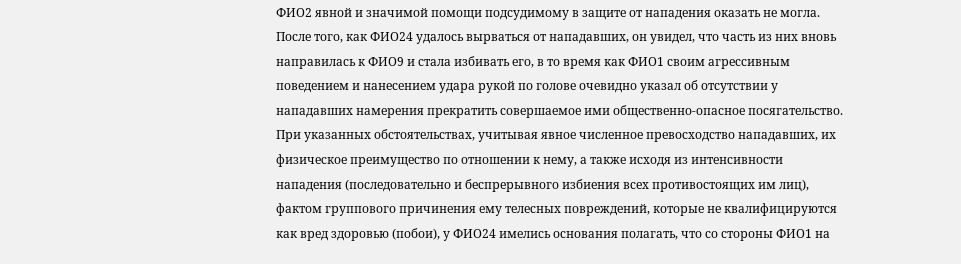ФИО2 явной и значимой помощи подсудимому в защите от нападения оказать не могла. После того, как ФИО24 удалось вырваться от нападавших, он увидел, что часть из них вновь направилась к ФИО9 и стала избивать его, в то время как ФИО1 своим агрессивным поведением и нанесением удара рукой по голове очевидно указал об отсутствии у нападавших намерения прекратить совершаемое ими общественно-опасное посягательство. При указанных обстоятельствах, учитывая явное численное превосходство нападавших, их физическое преимущество по отношении к нему, а также исходя из интенсивности нападения (последовательно и беспрерывного избиения всех противостоящих им лиц), фактом группового причинения ему телесных повреждений, которые не квалифицируются как вред здоровью (побои), у ФИО24 имелись основания полагать, что со стороны ФИО1 на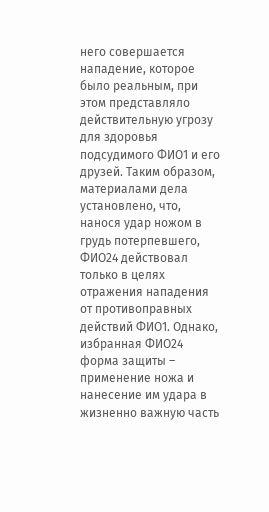него совершается нападение, которое было реальным, при этом представляло действительную угрозу для здоровья подсудимого ФИО1 и его друзей. Таким образом, материалами дела установлено, что, нанося удар ножом в грудь потерпевшего, ФИО24 действовал только в целях отражения нападения от противоправных действий ФИО1. Однако, избранная ФИО24 форма защиты – применение ножа и нанесение им удара в жизненно важную часть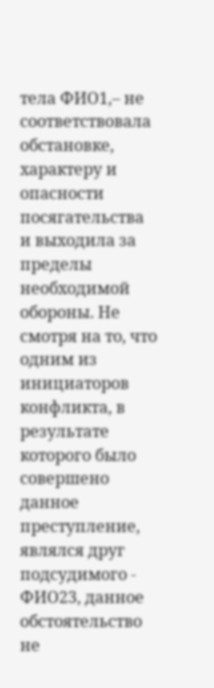тела ФИО1,– не соответствовала обстановке, характеру и опасности посягательства и выходила за пределы необходимой обороны. Не смотря на то, что одним из инициаторов конфликта, в результате которого было совершено данное преступление, являлся друг подсудимого - ФИО23, данное обстоятельство не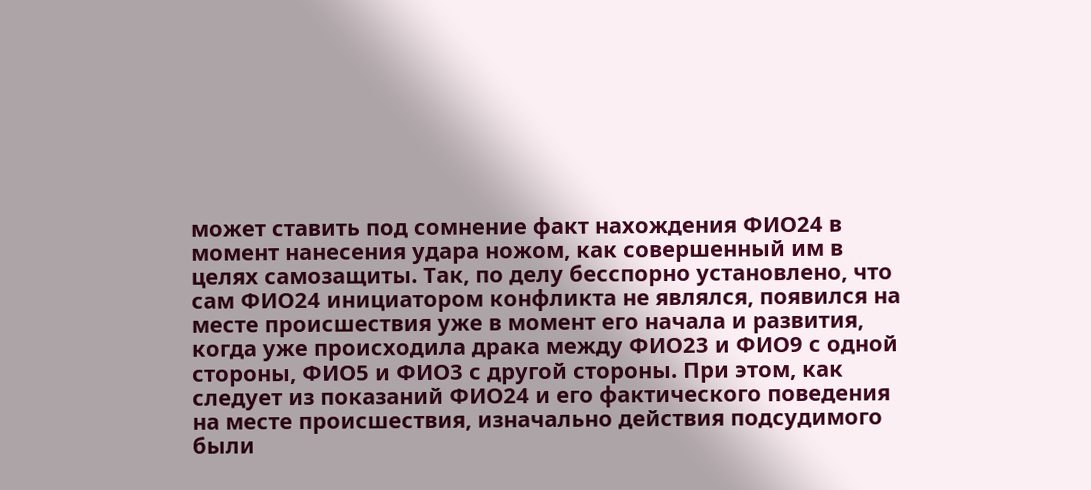может ставить под сомнение факт нахождения ФИО24 в момент нанесения удара ножом, как совершенный им в целях самозащиты. Так, по делу бесспорно установлено, что сам ФИО24 инициатором конфликта не являлся, появился на месте происшествия уже в момент его начала и развития, когда уже происходила драка между ФИО23 и ФИО9 с одной стороны, ФИО5 и ФИО3 с другой стороны. При этом, как следует из показаний ФИО24 и его фактического поведения на месте происшествия, изначально действия подсудимого были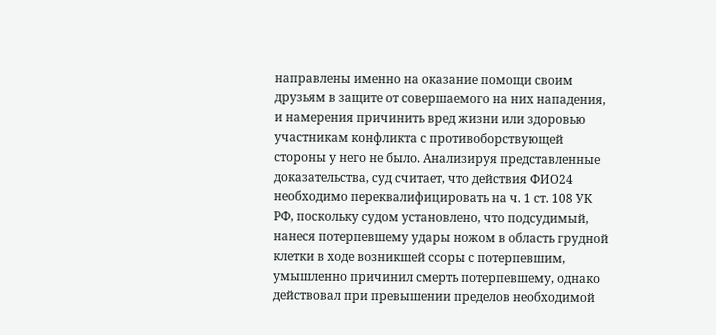направлены именно на оказание помощи своим друзьям в защите от совершаемого на них нападения, и намерения причинить вред жизни или здоровью участникам конфликта с противоборствующей стороны у него не было. Анализируя представленные доказательства, суд считает, что действия ФИО24 необходимо переквалифицировать на ч. 1 ст. 108 УК РФ, поскольку судом установлено, что подсудимый, нанеся потерпевшему удары ножом в область грудной клетки в ходе возникшей ссоры с потерпевшим, умышленно причинил смерть потерпевшему, однако действовал при превышении пределов необходимой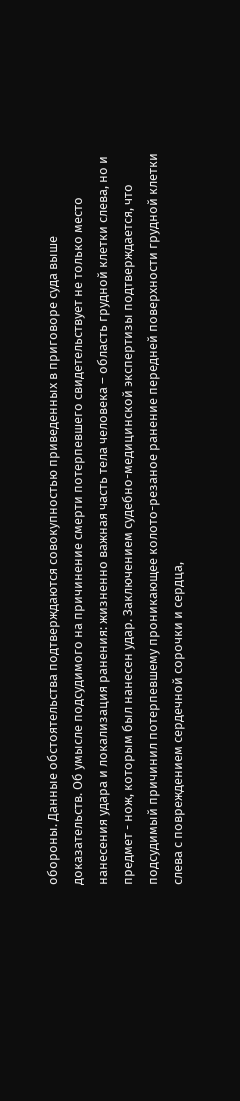обороны. Данные обстоятельства подтверждаются совокупностью приведенных в приговоре суда выше доказательств. Об умысле подсудимого на причинение смерти потерпевшего свидетельствует не только место нанесения удара и локализация ранения: жизненно важная часть тела человека – область грудной клетки слева, но и предмет - нож, которым был нанесен удар. Заключением судебно-медицинской экспертизы подтверждается, что подсудимый причинил потерпевшему проникающее колото-резаное ранение передней поверхности грудной клетки слева с повреждением сердечной сорочки и сердца,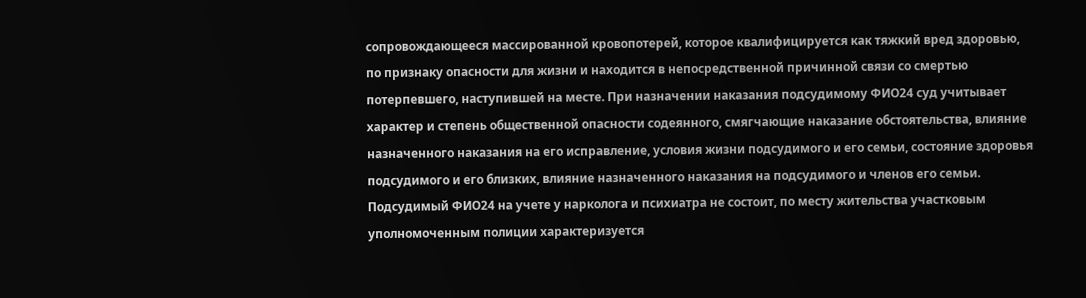сопровождающееся массированной кровопотерей, которое квалифицируется как тяжкий вред здоровью, по признаку опасности для жизни и находится в непосредственной причинной связи со смертью потерпевшего, наступившей на месте. При назначении наказания подсудимому ФИО24 суд учитывает характер и степень общественной опасности содеянного, смягчающие наказание обстоятельства, влияние назначенного наказания на его исправление, условия жизни подсудимого и его семьи, состояние здоровья подсудимого и его близких, влияние назначенного наказания на подсудимого и членов его семьи. Подсудимый ФИО24 на учете у нарколога и психиатра не состоит, по месту жительства участковым уполномоченным полиции характеризуется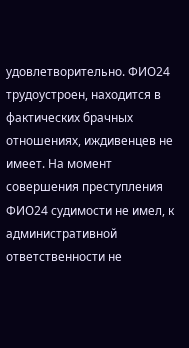удовлетворительно. ФИО24 трудоустроен, находится в фактических брачных отношениях, иждивенцев не имеет. На момент совершения преступления ФИО24 судимости не имел, к административной ответственности не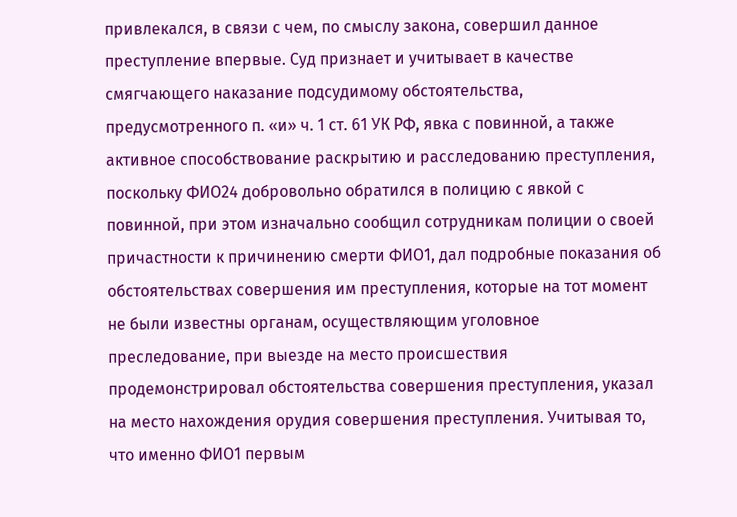привлекался, в связи с чем, по смыслу закона, совершил данное преступление впервые. Суд признает и учитывает в качестве смягчающего наказание подсудимому обстоятельства, предусмотренного п. «и» ч. 1 ст. 61 УК РФ, явка с повинной, а также активное способствование раскрытию и расследованию преступления, поскольку ФИО24 добровольно обратился в полицию с явкой с повинной, при этом изначально сообщил сотрудникам полиции о своей причастности к причинению смерти ФИО1, дал подробные показания об обстоятельствах совершения им преступления, которые на тот момент не были известны органам, осуществляющим уголовное преследование, при выезде на место происшествия продемонстрировал обстоятельства совершения преступления, указал на место нахождения орудия совершения преступления. Учитывая то, что именно ФИО1 первым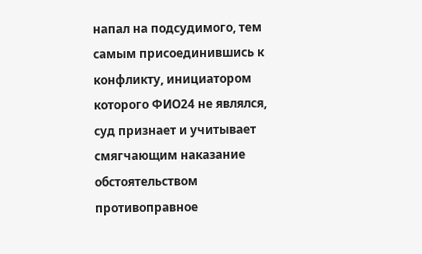напал на подсудимого, тем самым присоединившись к конфликту, инициатором которого ФИО24 не являлся, суд признает и учитывает смягчающим наказание обстоятельством противоправное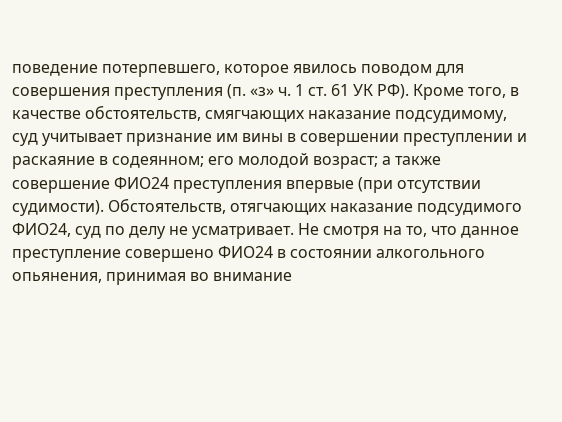поведение потерпевшего, которое явилось поводом для совершения преступления (п. «з» ч. 1 ст. 61 УК РФ). Кроме того, в качестве обстоятельств, смягчающих наказание подсудимому, суд учитывает признание им вины в совершении преступлении и раскаяние в содеянном; его молодой возраст; а также совершение ФИО24 преступления впервые (при отсутствии судимости). Обстоятельств, отягчающих наказание подсудимого ФИО24, суд по делу не усматривает. Не смотря на то, что данное преступление совершено ФИО24 в состоянии алкогольного опьянения, принимая во внимание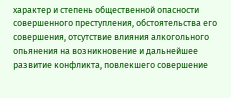характер и степень общественной опасности совершенного преступления, обстоятельства его совершения, отсутствие влияния алкогольного опьянения на возникновение и дальнейшее развитие конфликта, повлекшего совершение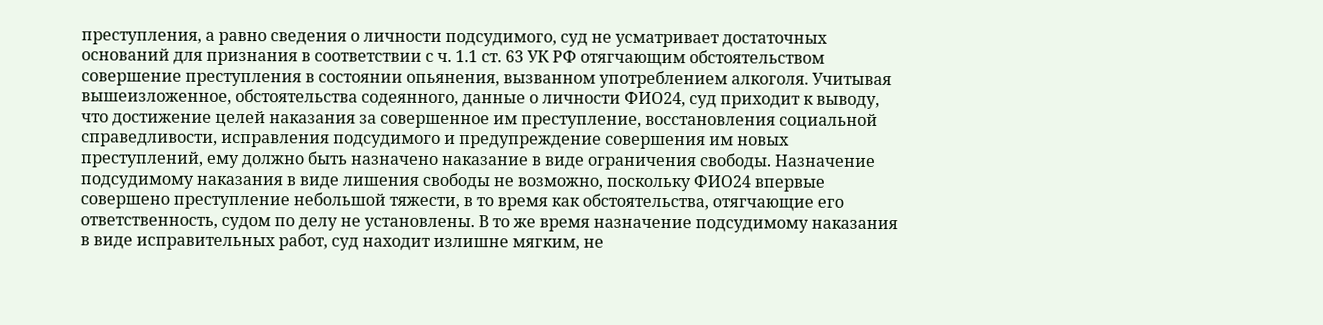преступления, а равно сведения о личности подсудимого, суд не усматривает достаточных оснований для признания в соответствии с ч. 1.1 ст. 63 УК РФ отягчающим обстоятельством совершение преступления в состоянии опьянения, вызванном употреблением алкоголя. Учитывая вышеизложенное, обстоятельства содеянного, данные о личности ФИО24, суд приходит к выводу, что достижение целей наказания за совершенное им преступление, восстановления социальной справедливости, исправления подсудимого и предупреждение совершения им новых преступлений, ему должно быть назначено наказание в виде ограничения свободы. Назначение подсудимому наказания в виде лишения свободы не возможно, поскольку ФИО24 впервые совершено преступление небольшой тяжести, в то время как обстоятельства, отягчающие его ответственность, судом по делу не установлены. В то же время назначение подсудимому наказания в виде исправительных работ, суд находит излишне мягким, не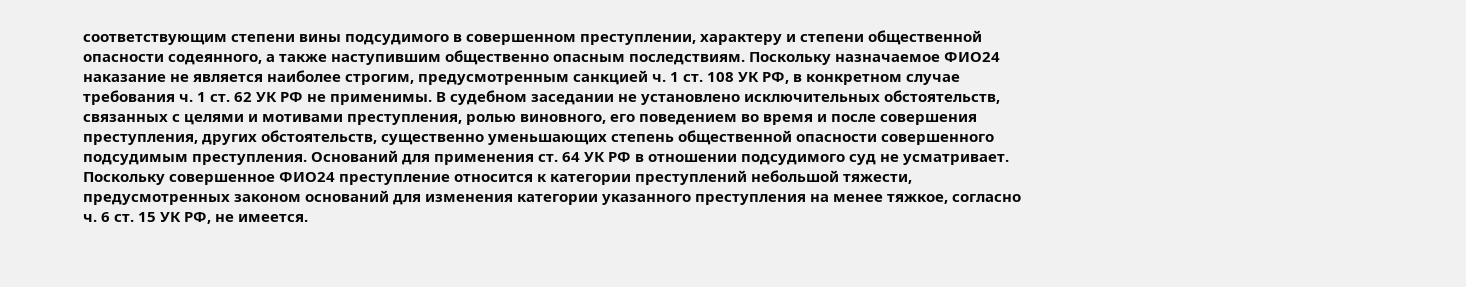соответствующим степени вины подсудимого в совершенном преступлении, характеру и степени общественной опасности содеянного, а также наступившим общественно опасным последствиям. Поскольку назначаемое ФИО24 наказание не является наиболее строгим, предусмотренным санкцией ч. 1 ст. 108 УК РФ, в конкретном случае требования ч. 1 ст. 62 УК РФ не применимы. В судебном заседании не установлено исключительных обстоятельств, связанных с целями и мотивами преступления, ролью виновного, его поведением во время и после совершения преступления, других обстоятельств, существенно уменьшающих степень общественной опасности совершенного подсудимым преступления. Оснований для применения ст. 64 УК РФ в отношении подсудимого суд не усматривает. Поскольку совершенное ФИО24 преступление относится к категории преступлений небольшой тяжести, предусмотренных законом оснований для изменения категории указанного преступления на менее тяжкое, согласно ч. 6 ст. 15 УК РФ, не имеется.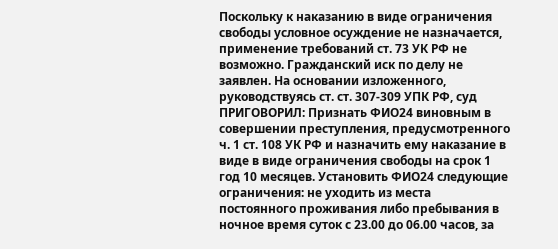Поскольку к наказанию в виде ограничения свободы условное осуждение не назначается, применение требований ст. 73 УК РФ не возможно. Гражданский иск по делу не заявлен. На основании изложенного, руководствуясь ст. ст. 307-309 УПК РФ, суд ПРИГОВОРИЛ: Признать ФИО24 виновным в совершении преступления, предусмотренного ч. 1 ст. 108 УК РФ и назначить ему наказание в виде в виде ограничения свободы на срок 1 год 10 месяцев. Установить ФИО24 следующие ограничения: не уходить из места постоянного проживания либо пребывания в ночное время суток с 23.00 до 06.00 часов, за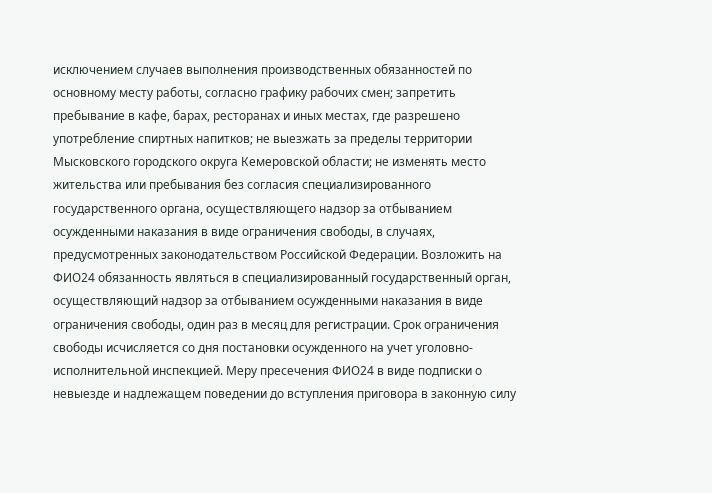исключением случаев выполнения производственных обязанностей по основному месту работы, согласно графику рабочих смен; запретить пребывание в кафе, барах, ресторанах и иных местах, где разрешено употребление спиртных напитков; не выезжать за пределы территории Мысковского городского округа Кемеровской области; не изменять место жительства или пребывания без согласия специализированного государственного органа, осуществляющего надзор за отбыванием осужденными наказания в виде ограничения свободы, в случаях, предусмотренных законодательством Российской Федерации. Возложить на ФИО24 обязанность являться в специализированный государственный орган, осуществляющий надзор за отбыванием осужденными наказания в виде ограничения свободы, один раз в месяц для регистрации. Срок ограничения свободы исчисляется со дня постановки осужденного на учет уголовно-исполнительной инспекцией. Меру пресечения ФИО24 в виде подписки о невыезде и надлежащем поведении до вступления приговора в законную силу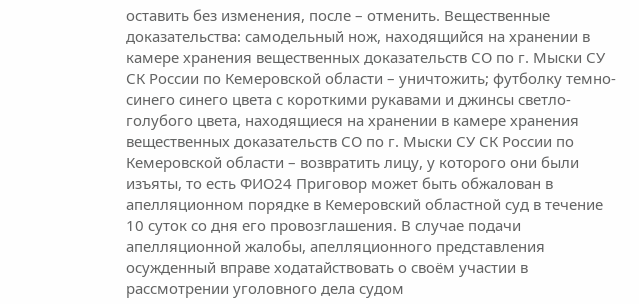оставить без изменения, после – отменить. Вещественные доказательства: самодельный нож, находящийся на хранении в камере хранения вещественных доказательств СО по г. Мыски СУ СК России по Кемеровской области – уничтожить; футболку темно-синего синего цвета с короткими рукавами и джинсы светло-голубого цвета, находящиеся на хранении в камере хранения вещественных доказательств СО по г. Мыски СУ СК России по Кемеровской области – возвратить лицу, у которого они были изъяты, то есть ФИО24 Приговор может быть обжалован в апелляционном порядке в Кемеровский областной суд в течение 10 суток со дня его провозглашения. В случае подачи апелляционной жалобы, апелляционного представления осужденный вправе ходатайствовать о своём участии в рассмотрении уголовного дела судом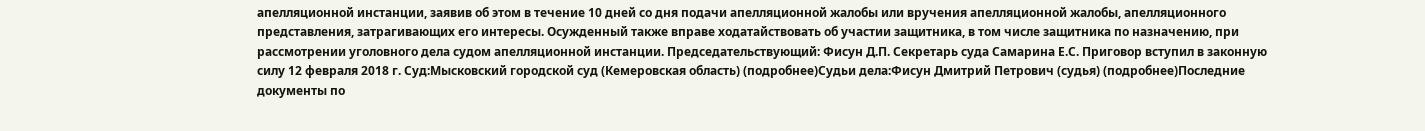апелляционной инстанции, заявив об этом в течение 10 дней со дня подачи апелляционной жалобы или вручения апелляционной жалобы, апелляционного представления, затрагивающих его интересы. Осужденный также вправе ходатайствовать об участии защитника, в том числе защитника по назначению, при рассмотрении уголовного дела судом апелляционной инстанции. Председательствующий: Фисун Д.П. Секретарь суда Самарина Е.С. Приговор вступил в законную силу 12 февраля 2018 г. Суд:Мысковский городской суд (Кемеровская область) (подробнее)Судьи дела:Фисун Дмитрий Петрович (судья) (подробнее)Последние документы по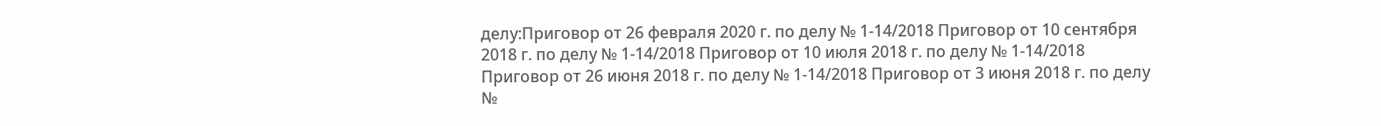делу:Приговор от 26 февраля 2020 г. по делу № 1-14/2018 Приговор от 10 сентября 2018 г. по делу № 1-14/2018 Приговор от 10 июля 2018 г. по делу № 1-14/2018 Приговор от 26 июня 2018 г. по делу № 1-14/2018 Приговор от 3 июня 2018 г. по делу №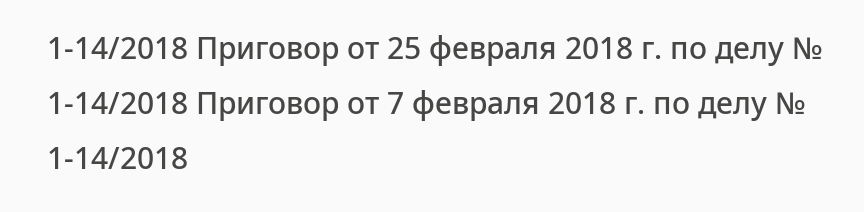1-14/2018 Приговор от 25 февраля 2018 г. по делу № 1-14/2018 Приговор от 7 февраля 2018 г. по делу № 1-14/2018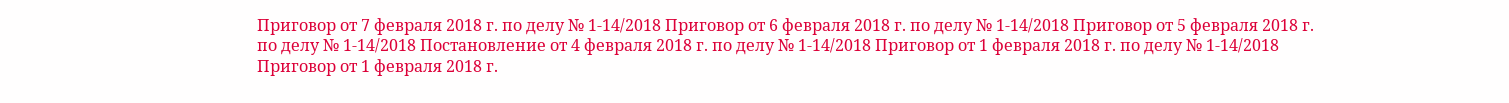Приговор от 7 февраля 2018 г. по делу № 1-14/2018 Приговор от 6 февраля 2018 г. по делу № 1-14/2018 Приговор от 5 февраля 2018 г. по делу № 1-14/2018 Постановление от 4 февраля 2018 г. по делу № 1-14/2018 Приговор от 1 февраля 2018 г. по делу № 1-14/2018 Приговор от 1 февраля 2018 г.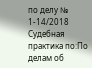по делу № 1-14/2018 Судебная практика по:По делам об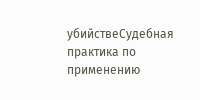убийствеСудебная практика по применению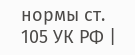нормы ст. 105 УК РФ |